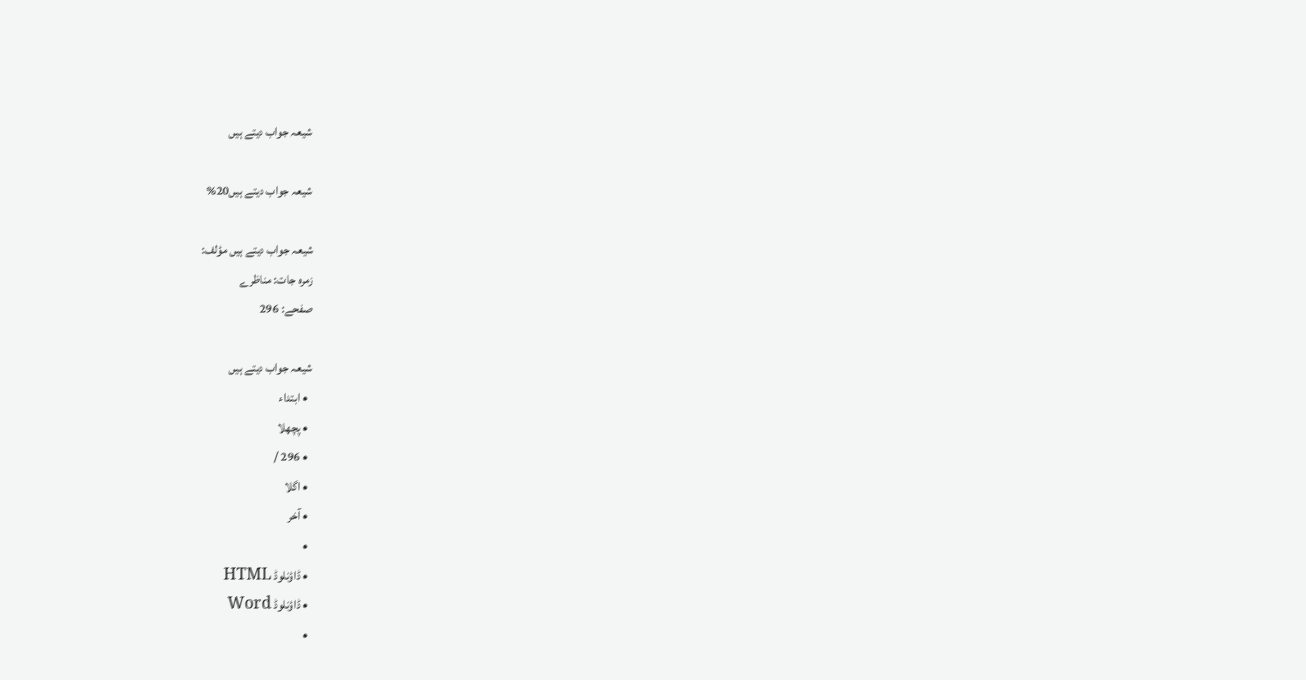شیعہ جواب دیتے ہیں

شیعہ جواب دیتے ہیں20%

شیعہ جواب دیتے ہیں مؤلف:
زمرہ جات: مناظرے
صفحے: 296

شیعہ جواب دیتے ہیں
  • ابتداء
  • پچھلا
  • 296 /
  • اگلا
  • آخر
  •
  • ڈاؤنلوڈ HTML
  • ڈاؤنلوڈ Word
  •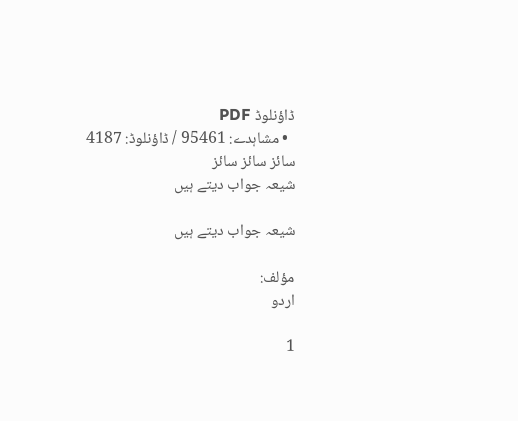ڈاؤنلوڈ PDF
  • مشاہدے: 95461 / ڈاؤنلوڈ: 4187
سائز سائز سائز
شیعہ جواب دیتے ہیں

شیعہ جواب دیتے ہیں

مؤلف:
اردو

1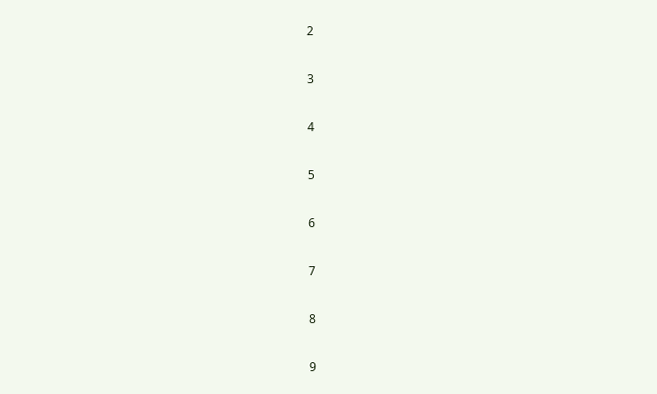2

3

4

5

6

7

8

9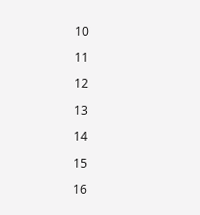10

11

12

13

14

15

16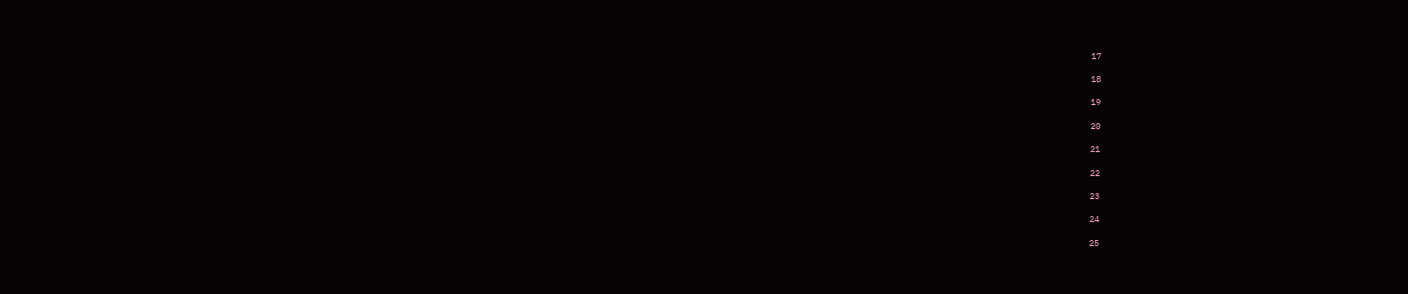17

18

19

20

21

22

23

24

25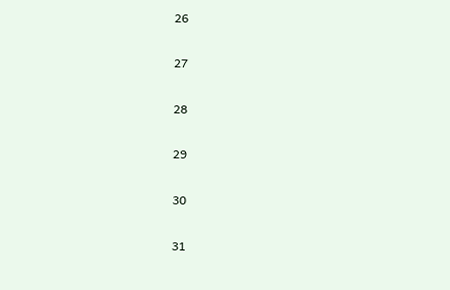26

27

28

29

30

31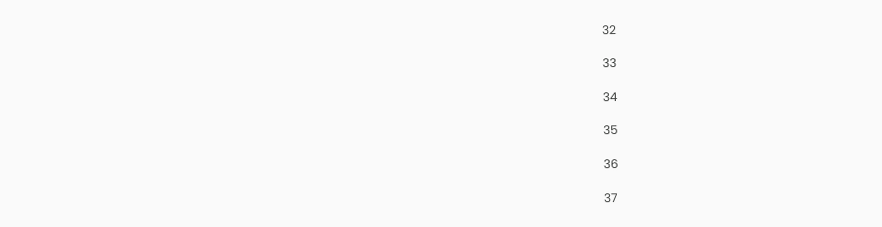32

33

34

35

36

37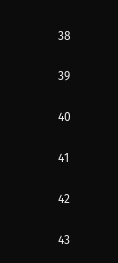38

39

40

41

42

43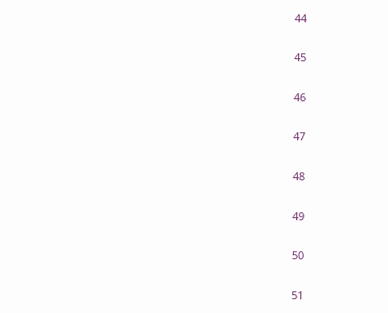44

45

46

47

48

49

50

51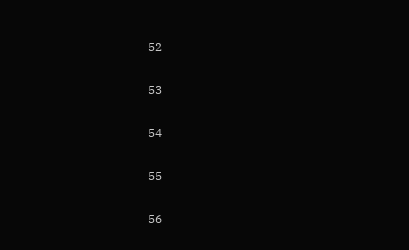52

53

54

55

56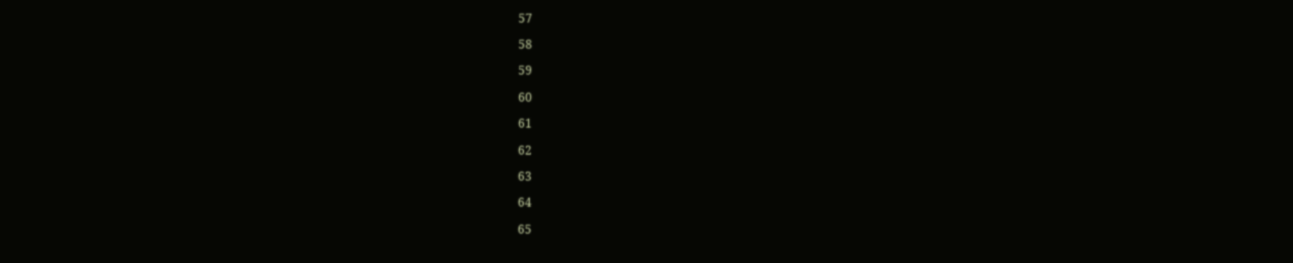57

58

59

60

61

62

63

64

65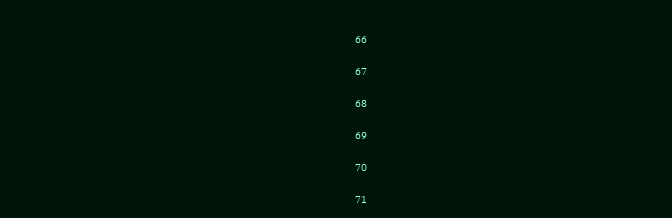66

67

68

69

70

71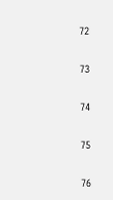72

73

74

75

76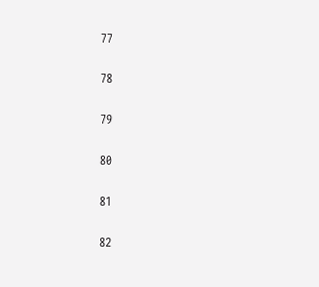77

78

79

80

81

82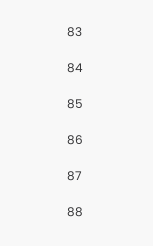83

84

85

86

87

88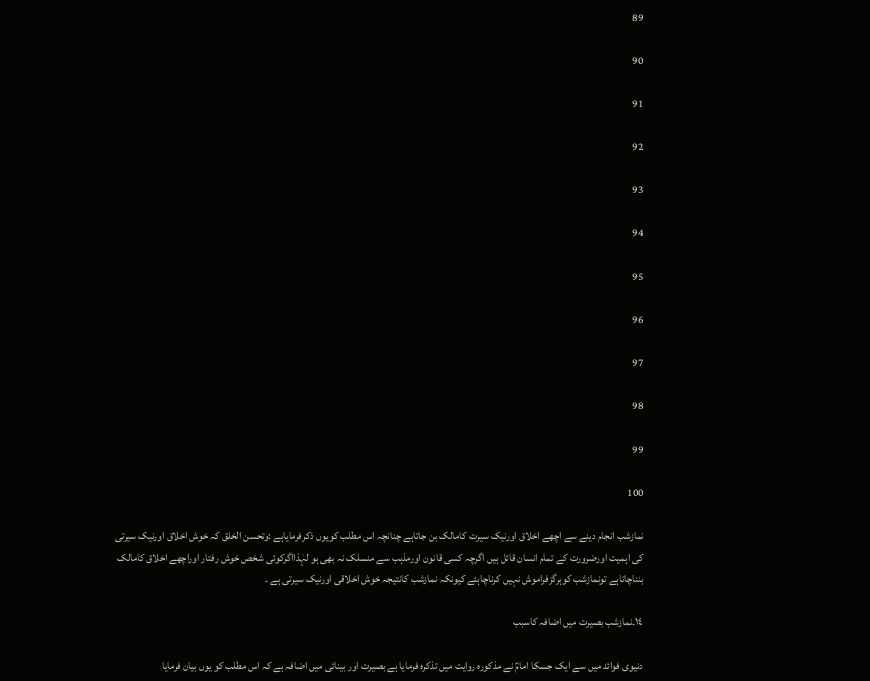89

90

91

92

93

94

95

96

97

98

99

100

نمازشب انجام دینے سے اچھے اخلاق اورنیک سیرت کامالک بن جاتاہے چنانچہ اس مطلب کویوں ذکرفرمایاہے :وتحسن الخلق کہ خوش اخلاق اورنیک سیرتی کی اہمیت اورضرورت کے تمام انسان قائل ہیں اگرچہ کسی قانون اورمذہب سے منسلک نہ بھی ہو لہٰذااگرکوئی شخص خوش رفتار اوراچھے اخلاق کامالک بنناچاتاہے تونمازشب کوہرگزفراموش نہیں کرناچاہئے کیونکہ نمازشب کانتیجہ خوش اخلاقی اورنیک سیرتی ہے ۔

١٤۔نمازشب بصیرت میں اضافہ کاسبب

دنیوی فوائد میں سے ایک جسکا امامؑ نے مذکورہ روایت میں تذکرہ فرمایا ہے بصیرت اور بینائی میں اضافہ ہے کہ اس مطلب کو یوں بیان فرمایا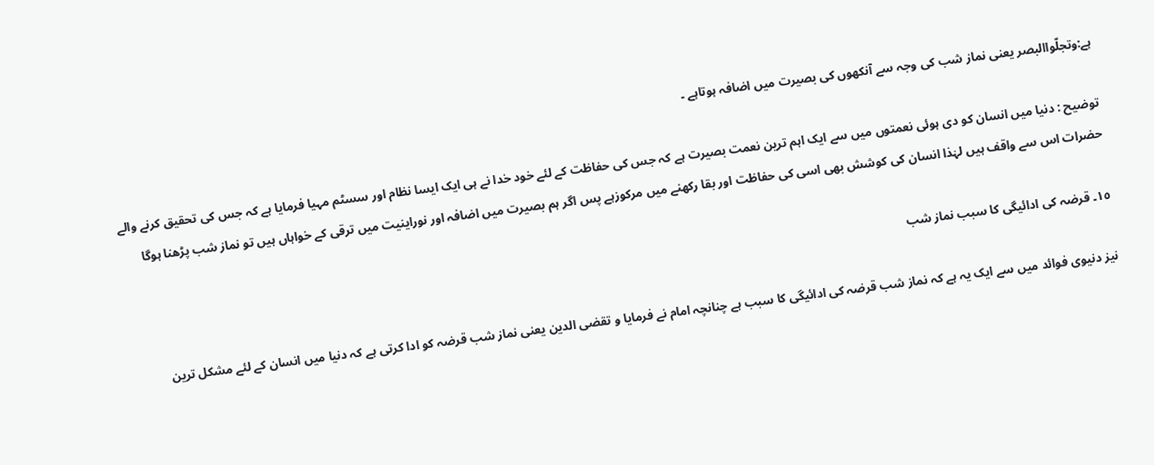ہے:وتجلّواالبصر یعنی نماز شب کی وجہ سے آنکھوں کی بصیرت میں اضافہ ہوتاہے ۔

توضیح : دنیا میں انسان کو دی ہوئی نعمتوں میں سے ایک اہم ترین نعمت بصیرت ہے کہ جس کی حفاظت کے لئے خود خدا نے ہی ایک ایسا نظام اور سسٹم مہیا فرمایا ہے کہ جس کی تحقیق کرنے والے حضرات اس سے واقف ہیں لہٰذا انسان کی کوشش بھی اسی کی حفاظت اور بقا رکھنے میں مرکوزہے پس اگر ہم بصیرت میں اضافہ اور نوراینیت میں ترقی کے خواہاں ہیں تو نماز شب پڑھنا ہوگا

١٥۔ قرضہ کی ادائیگی کا سبب نماز شب

نیز دنیوی فوائد میں سے ایک یہ ہے کہ نماز شب قرضہ کی ادائیگی کا سبب ہے چنانچہ امام نے فرمایا و تقضی الدین یعنی نماز شب قرضہ کو ادا کرتی ہے کہ دنیا میں انسان کے لئے مشکل ترین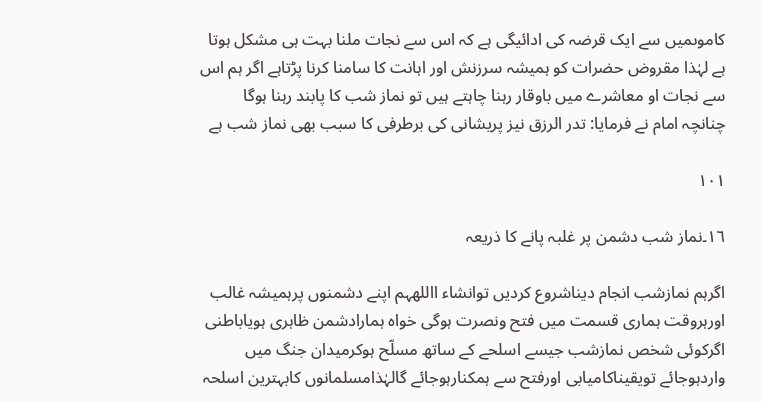کاموںمیں سے ایک قرضہ کی ادائیگی ہے کہ اس سے نجات ملنا بہت ہی مشکل ہوتا ہے لہٰذا مقروض حضرات کو ہمیشہ سرزنش اور اہانت کا سامنا کرنا پڑتاہے اگر ہم اس سے نجات او معاشرے میں باوقار رہنا چاہتے ہیں تو نماز شب کا پابند رہنا ہوگا چنانچہ امام نے فرمایا: تدر الرزق نیز پریشانی کی برطرفی کا سبب بھی نماز شب ہے

۱۰۱

١٦۔نماز شب دشمن پر غلبہ پانے کا ذریعہ

اگرہم نمازشب انجام دیناشروع کردیں توانشاء االلهہم اپنے دشمنوں پرہمیشہ غالب اورہروقت ہماری قسمت میں فتح ونصرت ہوگی خواہ ہمارادشمن ظاہری ہویاباطنی اگرکوئی شخص نمازشب جیسے اسلحے کے ساتھ مسلّح ہوکرمیدان جنگ میں واردہوجائے تویقیناکامیابی اورفتح سے ہمکنارہوجائے گالہٰذامسلمانوں کابہترین اسلحہ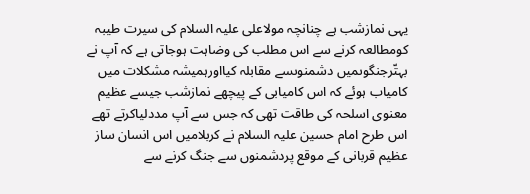یہی نمازشب ہے چنانچہ مولاعلی علیہ السلام کی سیرت طیبہ کومطالعہ کرنے سے اس مطلب کی وضاہت ہوجاتی ہے کہ آپ نے بہتّرجنگوںمیں دشمنوںسے مقابلہ کیااورہمیشہ مشکلات میں کامیاب ہوئے کہ اس کامیابی کے پیچھے نمازشب جیسے عظیم معنوی اسلحہ کی طاقت تھی کہ جس سے آپ مددلیاکرتے تھے اس طرح امام حسین علیہ السلام نے کربلامیں اس انسان ساز عظیم قربانی کے موقع پردشمنوں سے جنگ کرنے سے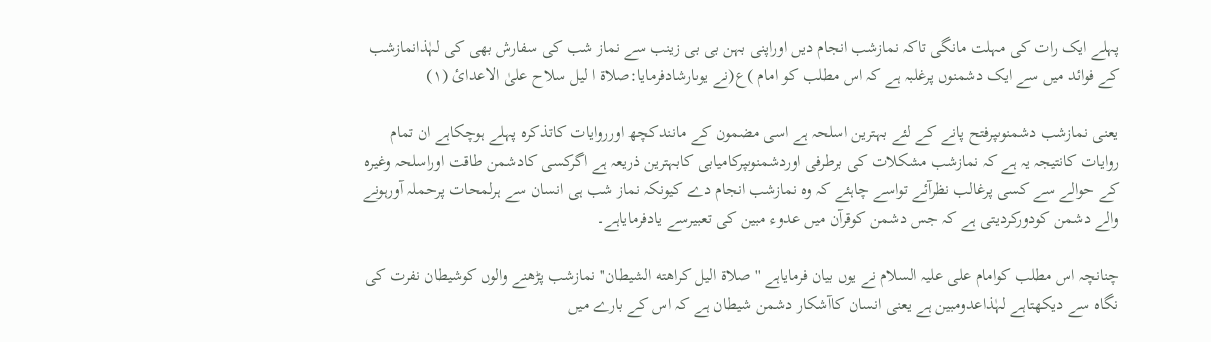پہلے ایک رات کی مہلت مانگی تاکہ نمازشب انجام دیں اوراپنی بہن بی بی زینب سے نماز شب کی سفارش بھی کی لہٰذانمازشب کے فوائد میں سے ایک دشمنوں پرغلبہ ہے کہ اس مطلب کو امام )ع(نے یوںارشادفرمایا:صلاة ا لیل سلاح علیٰ الاعدائ (١)

یعنی نمازشب دشمنوںپرفتح پانے کے لئے بہترین اسلحہ ہے اسی مضمون کے مانندکچھ اورروایات کاتذکرہ پہلے ہوچکاہے ان تمام روایات کانتیجہ یہ ہے کہ نمازشب مشکلات کی برطرفی اوردشمنوںپرکامیابی کابہترین ذریعہ ہے اگرکسی کادشمن طاقت اوراسلحہ وغیرہ کے حوالے سے کسی پرغالب نظرآئے تواسے چاہئے کہ وہ نمازشب انجام دے کیونکہ نماز شب ہی انسان سے ہرلمحات پرحملہ آورہونے والے دشمن کودورکردیتی ہے کہ جس دشمن کوقرآن میں عدوء مبین کی تعبیرسے یادفرمایاہے۔

چنانچہ اس مطلب کوامام علی علیہ السلام نے یوں بیان فرمایاہے ''صلاة الیل کراهته الشیطان'' نمازشب پڑھنے والوں کوشیطان نفرت کی نگاہ سے دیکھتاہے لہٰذاعدومبین ہے یعنی انسان کاآشکار دشمن شیطان ہے کہ اس کے بارے میں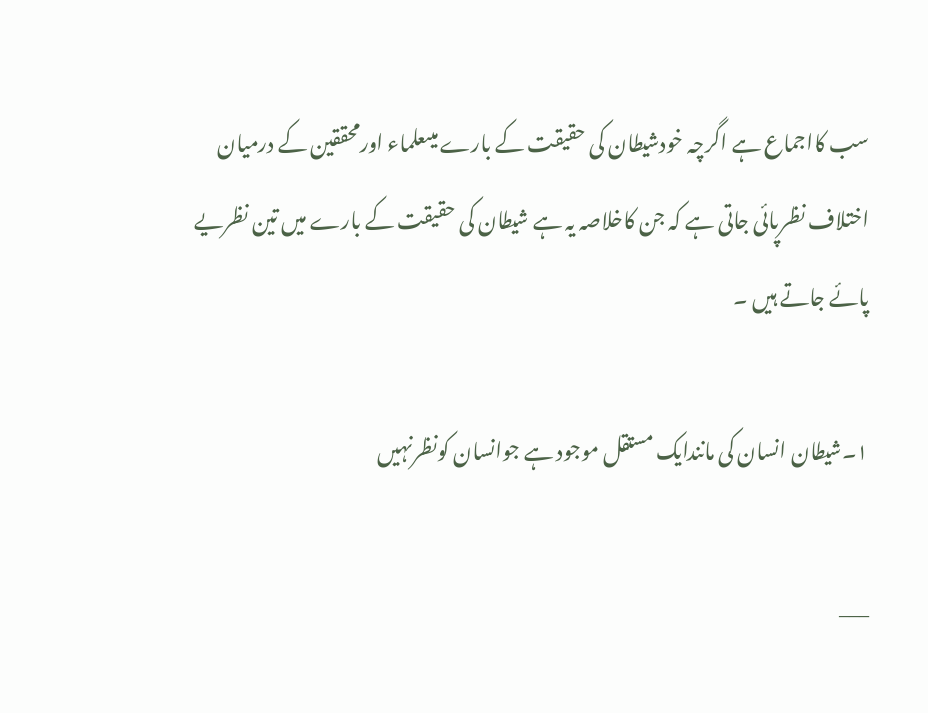سب کااجماع ہے اگرچہ خودشیطان کی حقیقت کے بارے میںعلماء اورمحققین کے درمیان اختلاف نظرپائی جاتی ہے کہ جن کاخلاصہ یہ ہے شیطان کی حقیقت کے بارے میں تین نظریے پائے جاتے ہیں ۔

١۔شیطان انسان کی مانندایک مستقل موجود ہے جوانسان کونظرنہیں

___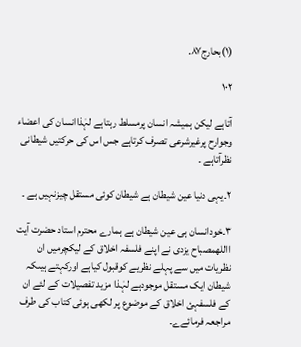(١)بحارج٨٧.

۱۰۲

آتاہے لیکن ہمیشہ انسان پرمسلط رہتاہے لہٰذاانسان کی اعضاء وجوارح پرغیرشرعی تصرف کرتاہے جس اس کی حرکتیں شیطانی نظرآتاہے ۔

٢۔یہی دنیا عین شیطان ہے شیطان کوئی مستقل چیزنہیں ہے ۔

٣۔خودانسان ہی عین شیطان ہے ہمارے محترم استاد حضرت آیت االلهمصباح یزدی نے اپنے فلسفہ اخلاق کے لیکچرمیں ان نظریات میں سے پہلے نظریے کوقبول کیاہے اورکہتے ہیںکہ شیطان ایک مستقل موجودہے لہٰذا مزید تفصیلات کے لئے ان کے فلسفہئ اخلاق کے موضوع پر لکھی ہوئی کتاب کی طرف مراجعہ فرمائےے۔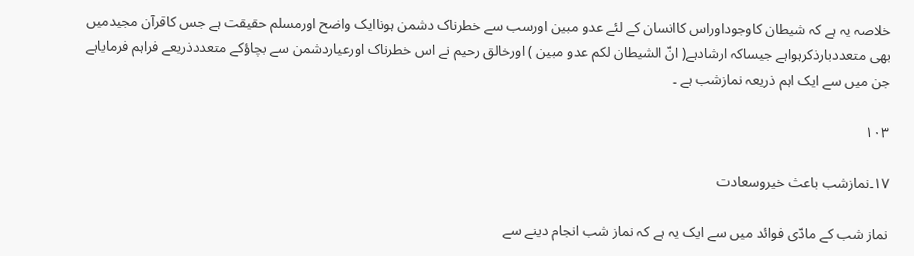خلاصہ یہ ہے کہ شیطان کاوجوداوراس کاانسان کے لئے عدو مبین اورسب سے خطرناک دشمن ہوناایک واضح اورمسلم حقیقت ہے جس کاقرآن مجیدمیں بھی متعددبارذکرہواہے جیساکہ ارشادہے( انّ الشیطان لکم عدو مبین ) اورخالق رحیم نے اس خطرناک اورعیاردشمن سے بچاؤکے متعددذریعے فراہم فرمایاہے جن میں سے ایک اہم ذریعہ نمازشب ہے ۔

۱۰۳

١٧۔نمازشب باعث خیروسعادت

نماز شب کے مادّی فوائد میں سے ایک یہ ہے کہ نماز شب انجام دینے سے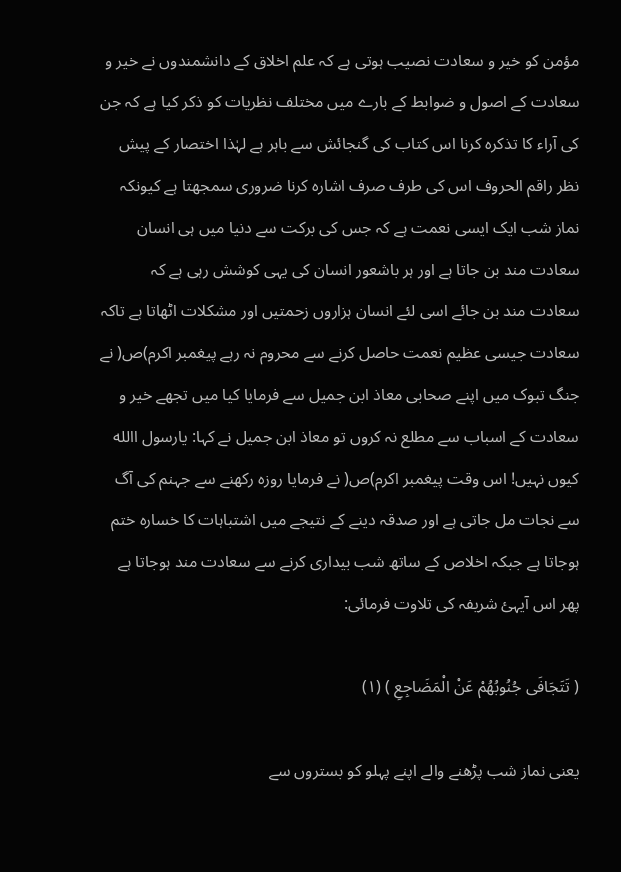مؤمن کو خیر و سعادت نصیب ہوتی ہے کہ علم اخلاق کے دانشمندوں نے خیر و سعادت کے اصول و ضوابط کے بارے میں مختلف نظریات کو ذکر کیا ہے کہ جن کی آراء کا تذکرہ کرنا اس کتاب کی گنجائش سے باہر ہے لہٰذا اختصار کے پیش نظر راقم الحروف اس کی طرف صرف اشارہ کرنا ضروری سمجھتا ہے کیونکہ نماز شب ایک ایسی نعمت ہے کہ جس کی برکت سے دنیا میں ہی انسان سعادت مند بن جاتا ہے اور ہر باشعور انسان کی یہی کوشش رہی ہے کہ سعادت مند بن جائے اسی لئے انسان ہزاروں زحمتیں اور مشکلات اٹھاتا ہے تاکہ سعادت جیسی عظیم نعمت حاصل کرنے سے محروم نہ رہے پیغمبر اکرم)ص( نے جنگ تبوک میں اپنے صحابی معاذ ابن جمیل سے فرمایا کیا میں تجھے خیر و سعادت کے اسباب سے مطلع نہ کروں تو معاذ ابن جمیل نے کہا: یارسول االله کیوں نہیں! اس وقت پیغمبر اکرم)ص( نے فرمایا روزہ رکھنے سے جہنم کی آگ سے نجات مل جاتی ہے اور صدقہ دینے کے نتیجے میں اشتباہات کا خسارہ ختم ہوجاتا ہے جبکہ اخلاص کے ساتھ شب بیداری کرنے سے سعادت مند ہوجاتا ہے پھر اس آیہئ شریفہ کی تلاوت فرمائی:

( تَتَجَافَی جُنُوبُهُمْ عَنْ الْمَضَاجِعِ ) (١)

یعنی نماز شب پڑھنے والے اپنے پہلو کو بستروں سے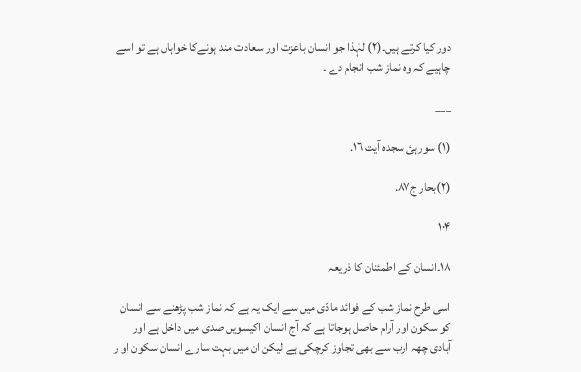دور کیا کرتے ہیں۔(٢) لہٰذا جو انسان باعزت اور سعادت مند ہونےکا خواہاں ہے تو اسے چاہیے کہ وہ نماز شب انجام دے ۔

___

(١) سورہئ سجدہ آیت ١٦.

(٢)بحار ج٨٧.

۱۰۴

١٨۔انسان کے اطمئنان کا ذریعہ

اسی طرح نماز شب کے فوائد مادّی میں سے ایک یہ ہے کہ نماز شب پڑھنے سے انسان کو سکون اور آرام حاصل ہوجاتا ہے کہ آج انسان اکیسویں صدی میں داخل ہے اور آبادی چھہ ارب سے بھی تجاوز کرچکی ہے لیکن ان میں بہت سارے انسان سکون او ر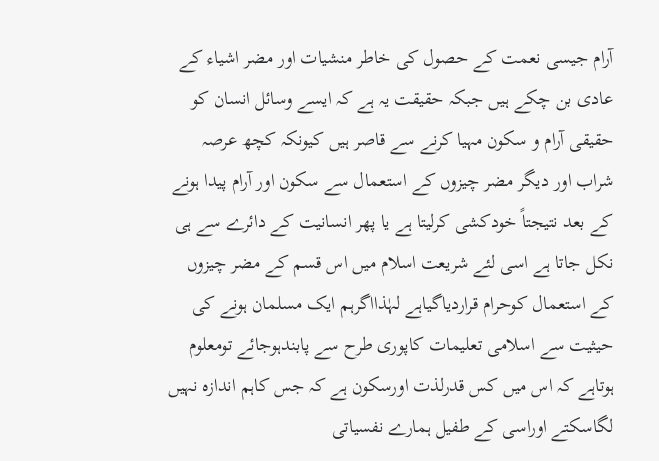آرام جیسی نعمت کے حصول کی خاطر منشیات اور مضر اشیاء کے عادی بن چکے ہیں جبکہ حقیقت یہ ہے کہ ایسے وسائل انسان کو حقیقی آرام و سکون مہیا کرنے سے قاصر ہیں کیونکہ کچھ عرصہ شراب اور دیگر مضر چیزوں کے استعمال سے سکون اور آرام پیدا ہونے کے بعد نتیجتاً خودکشی کرلیتا ہے یا پھر انسانیت کے دائرے سے ہی نکل جاتا ہے اسی لئے شریعت اسلام میں اس قسم کے مضر چیزوں کے استعمال کوحرام قراردیاگیاہے لہٰذااگرہم ایک مسلمان ہونے کی حیثیت سے اسلامی تعلیمات کاپوری طرح سے پابندہوجائے تومعلوم ہوتاہے کہ اس میں کس قدرلذت اورسکون ہے کہ جس کاہم اندازہ نہیں لگاسکتے اوراسی کے طفیل ہمارے نفسیاتی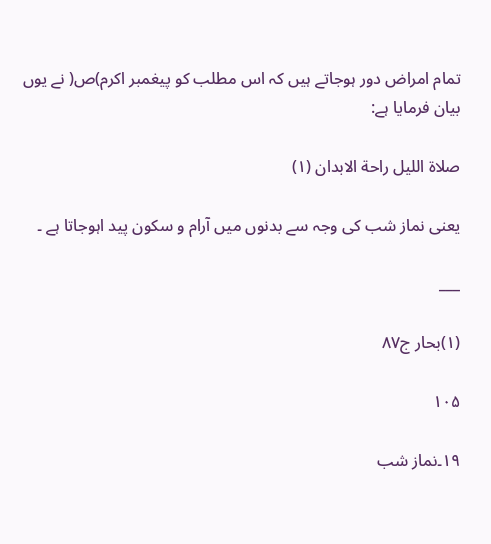تمام امراض دور ہوجاتے ہیں کہ اس مطلب کو پیغمبر اکرم)ص( نے یوں بیان فرمایا ہے:

صلاة اللیل راحة الابدان (١)

یعنی نماز شب کی وجہ سے بدنوں میں آرام و سکون پید اہوجاتا ہے ۔

___

(١)بحار ج٨٧

۱۰۵

١٩۔نماز شب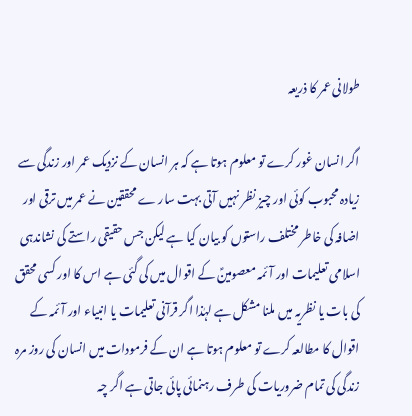طولانی عمر کا ذریعہ

اگر انسان غور کرے تو معلوم ہوتا ہے کہ ہر انسان کے نزدیک عمر اور زندگی سے زیادہ محبوب کوئی اور چیز نظر نہیں آتی بہت سار ے محققین نے عمر میں ترقی اور اضافہ کی خاطر مختلف راستوں کو بیان کیا ہے لیکن جس حقیقی راستے کی نشاندہی اسلامی تعلیمات اور آئمہ معصومینؑ کے اقوال میں کی گئی ہے اس کا اور کسی محقق کی بات یا نظریہ میں ملنا مشکل ہے لہٰذا اگر قرآنی تعلیمات یا انبیاء اور آئمہ کے اقوال کا مطالعہ کرے تو معلوم ہوتا ہے ان کے فرمودات میں انسان کی روز مرہ زندگی کی تمام ضروریات کی طرف رہنمائی پائی جاتی ہے اگر چہ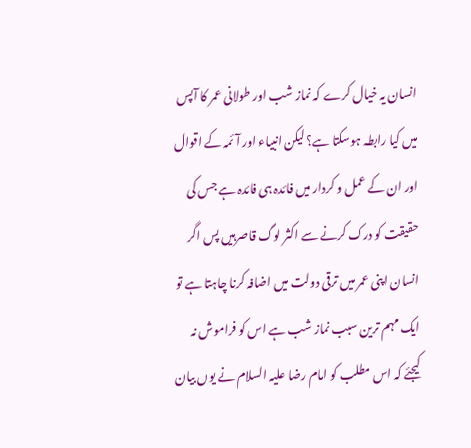انسان یہ خیال کرے کہ نماز شب اور طولانی عمر کا آپس میں کیا رابطہ ہوسکتا ہے؟ لیکن انبیاء اور آئمہ کے اقوال اور ان کے عمل و کردار میں فائدہ ہی فائدہ ہے جس کی حقیقت کو درک کرنے سے اکثر لوگ قاصرہیں پس اگر انسان اپنی عمر میں ترقی دولت میں اضافہ کرنا چاہتا ہے تو ایک مہم ترین سبب نماز شب ہے اس کو فراموش نہ کیجئے کہ اس مطلب کو امام رضا علیہ السلام نے یوں بیان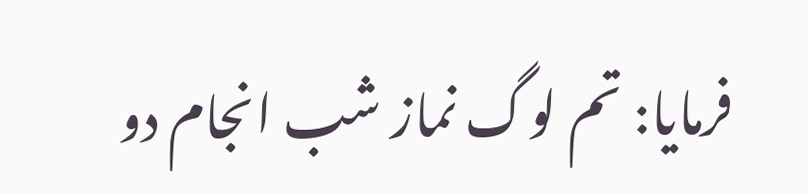فرمایا: تم لوگ نماز شب انجام دو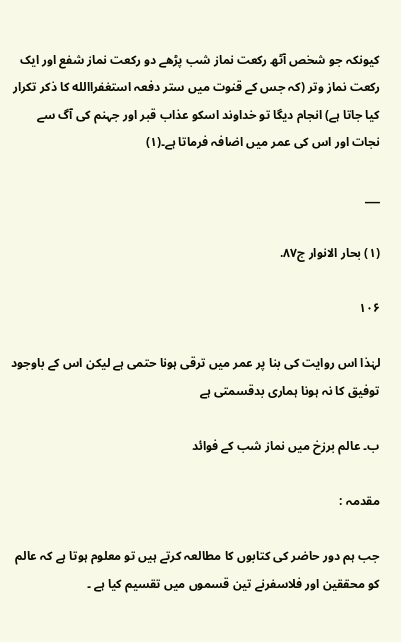کیونکہ جو شخص آٹھ رکعت نماز شب پڑھے دو رکعت نماز شفع اور ایک رکعت نماز وتر (کہ جس کے قنوت میں ستر دفعہ استغفراالله کا ذکر تکرار کیا جاتا ہے) انجام دیگا تو خداوند اسکو عذاب قبر اور جہنم کی آگ سے نجات اور اس کی عمر میں اضافہ فرماتا ہے۔(١)

___

(١) بحار الانوار ج٨٧.

۱۰۶

لہٰذا اس روایت کی بنا پر عمر میں ترقی ہونا حتمی ہے لیکن اس کے باوجود توفیق کا نہ ہونا ہماری بدقسمتی ہے

ب۔ عالم برزخ میں نماز شب کے فوائد

مقدمہ :

جب ہم دور حاضر کی کتابوں کا مطالعہ کرتے ہیں تو معلوم ہوتا ہے کہ عالم کو محققین اور فلاسفرنے تین قسموں میں تقسیم کیا ہے ۔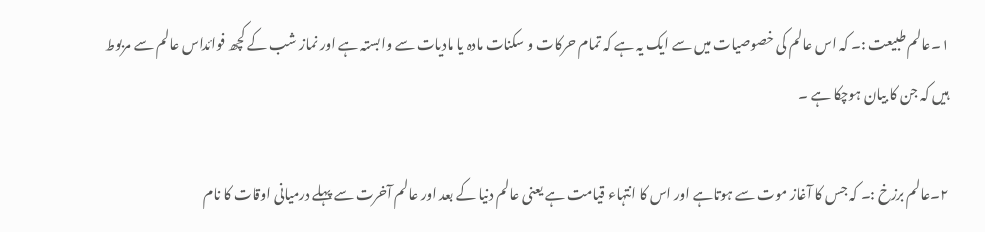١۔عالم طبیعت :۔ کہ اس عالم کی خصوصیات میں سے ایک یہ ہے کہ تمام حرکات و سکنات مادہ یا مادیات سے وابستہ ہے اور نماز شب کے کچھ فوائداس عالم سے مربوط ہیں کہ جن کا بیان ہوچکا ہے ۔

٢۔عالم برزخ :۔ کہ جس کا آغاز موت سے ہوتاہے اور اس کا انتہاء قیامت ہے یعنی عالم دنیا کے بعد اور عالم آخرت سے پہلے درمیانی اوقات کا نام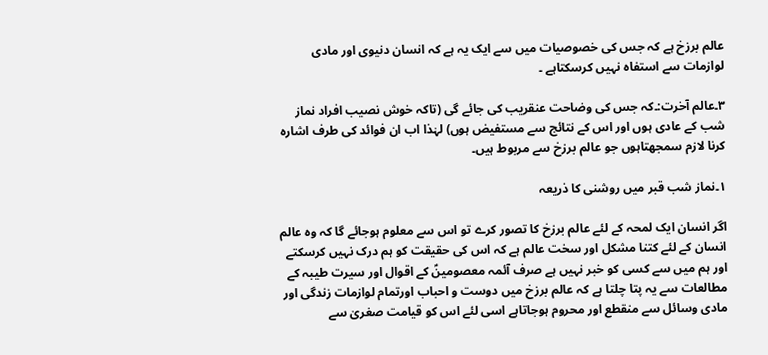عالم برزخ ہے کہ جس کی خصوصیات میں سے ایک یہ ہے کہ انسان دنیوی اور مادی لوازمات سے استفاہ نہیں کرسکتاہے ۔

٣۔عالم آخرت:۔کہ جس کی وضاحت عنقریب کی جائے گی (تاکہ خوش نصیب افراد نماز شب کے عادی ہوں اور اس کے نتائج سے مستفیض ہوں) لہٰذا اب ان فوائد کی طرف اشارہ کرنا لازم سمجھتاہوں جو عالم برزخ سے مربوط ہیں۔

١۔نماز شب قبر میں روشنی کا ذریعہ

اگر انسان ایک لمحہ کے لئے عالم برزخ کا تصور کرے تو اس سے معلوم ہوجائے گا کہ وہ عالم انسان کے لئے کتنا مشکل اور سخت عالم ہے کہ اس کی حقیقت کو ہم درک نہیں کرسکتے اور ہم میں سے کسی کو خبر نہیں ہے صرف آئمہ معصومینؑ کے اقوال اور سیرت طیبہ کے مطالعات سے یہ پتا چلتا ہے کہ عالم برزخ میں دوست و احباب اورتمام لوازمات زندگی اور مادی وسائل سے منقطع اور محروم ہوجاتاہے اسی لئے اس کو قیامت صغریٰ سے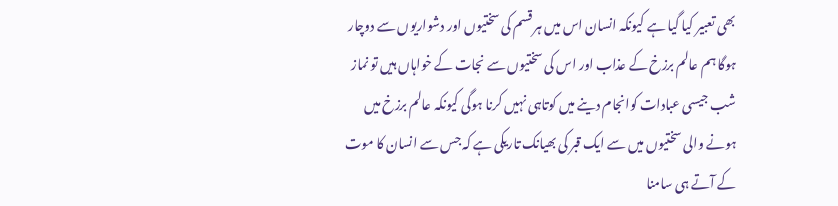بھی تعبیر کیا گیا ہے کیونکہ انسان اس میں ہر قسم کی سختیوں اور دشواریوں سے دوچار ہوگا ہم عالم برزخ کے عذاب اور اس کی سختیوں سے نجات کے خواہاں ہیں تو نماز شب جیسی عبادات کوانجام دینے میں کوتاہی نہیں کرنا ہوگی کیونکہ عالم برزخ میں ہونے والی سختیوں میں سے ایک قبر کی بھیانک تاریکی ہے کہ جس سے انسان کا موت کے آتے ہی سامنا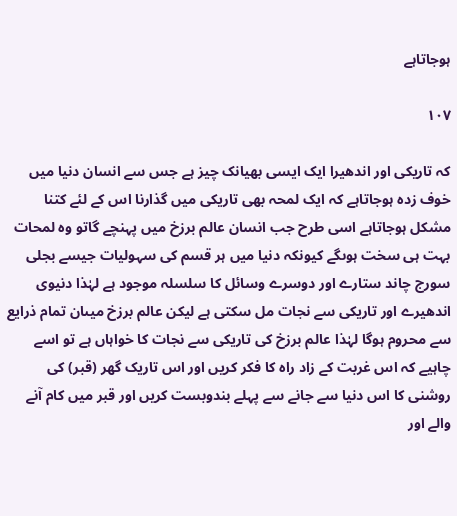ہوجاتاہے

۱۰۷

کہ تاریکی اور اندھیرا ایک ایسی بھیانک چیز ہے جس سے انسان دنیا میں خوف زدہ ہوجاتاہے کہ ایک لمحہ بھی تاریکی میں گذارنا اس کے لئے کتنا مشکل ہوجاتاہے اسی طرح جب انسان عالم برزخ میں پہنچے گاتو وہ لمحات بہت ہی سخت ہوںگے کیونکہ دنیا میں ہر قسم کی سہولیات جیسے بجلی سورج چاند ستارے اور دوسرے وسائل کا سلسلہ موجود ہے لہٰذا دنیوی اندھیرے اور تاریکی سے نجات مل سکتی ہے لیکن عالم برزخ میںان تمام ذرایع سے محروم ہوگا لہٰذا عالم برزخ کی تاریکی سے نجات کا خواہاں ہے تو اسے چاہیے کہ اس غربت کے زاد راہ کا فکر کریں اور اس تاریک گھر (قبر) کی روشنی کا اس دنیا سے جانے سے پہلے بندوبست کریں اور قبر میں کام آنے والے اور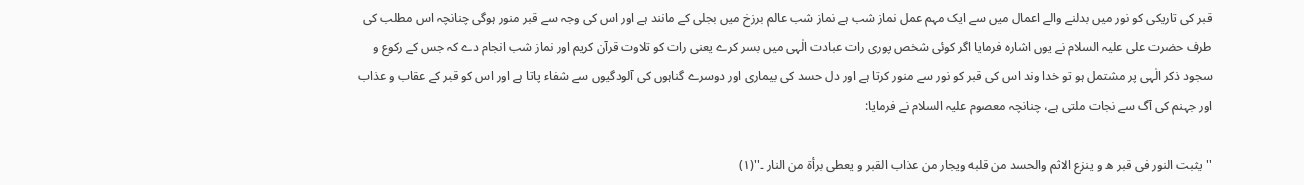قبر کی تاریکی کو نور میں بدلنے والے اعمال میں سے ایک مہم عمل نماز شب ہے نماز شب عالم برزخ میں بجلی کے مانند ہے اور اس کی وجہ سے قبر منور ہوگی چنانچہ اس مطلب کی طرف حضرت علی علیہ السلام نے یوں اشارہ فرمایا اگر کوئی شخص پوری رات عبادت الٰہی میں بسر کرے یعنی رات کو تلاوت قرآن کریم اور نماز شب انجام دے کہ جس کے رکوع و سجود ذکر الٰہی پر مشتمل ہو تو خدا وند اس کی قبر کو نور سے منور کرتا ہے اور دل حسد کی بیماری اور دوسرے گناہوں کی آلودگیوں سے شفاء پاتا ہے اور اس کو قبر کے عقاب و عذاب اور جہنم کی آگ سے نجات ملتی ہے، چنانچہ معصوم علیہ السلام نے فرمایا:

''یثبت النور فی قبر ه و ینزع الاثم والحسد من قلبه ویجار من عذاب القبر و یعطی برأة من النار ۔''(١)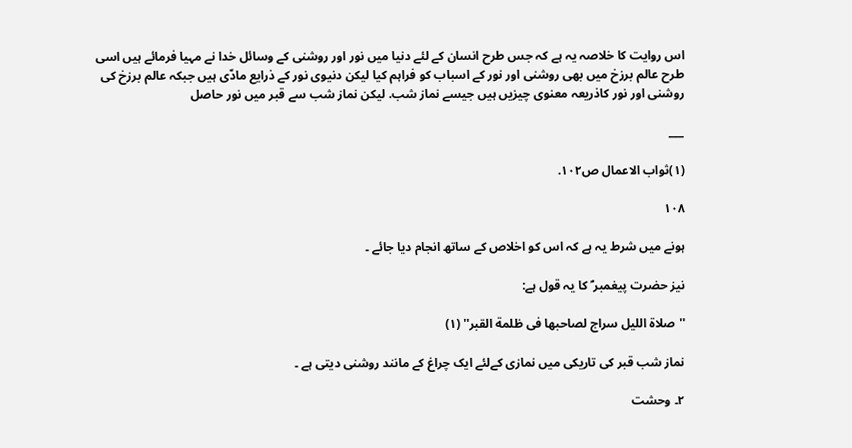اس روایت کا خلاصہ یہ ہے کہ جس طرح انسان کے لئے دنیا میں نور اور روشنی کے وسائل خدا نے مہیا فرمائے ہیں اسی طرح عالم برزخ میں بھی روشنی اور نور کے اسباب کو فراہم کیا لیکن دنیوی نور کے ذرایع مادّی ہیں جبکہ عالم برزخ کی روشنی اور نور کاذریعہ معنوی چیزیں ہیں جیسے نماز شب. لیکن نماز شب سے قبر میں نور حاصل

___

(١)ثواب الاعمال ص١٠٢.

۱۰۸

ہونے میں شرط یہ ہے کہ اس کو اخلاص کے ساتھ انجام دیا جائے ۔

نیز حضرت پیغمبر ؐ کا یہ قول ہے:

''صلاة اللیل سراج لصاحبها فی ظلمة القبر'' (١)

نماز شب قبر کی تاریکی میں نمازی کےلئے ایک چراغ کے مانند روشنی دیتی ہے ۔

٢۔ وحشت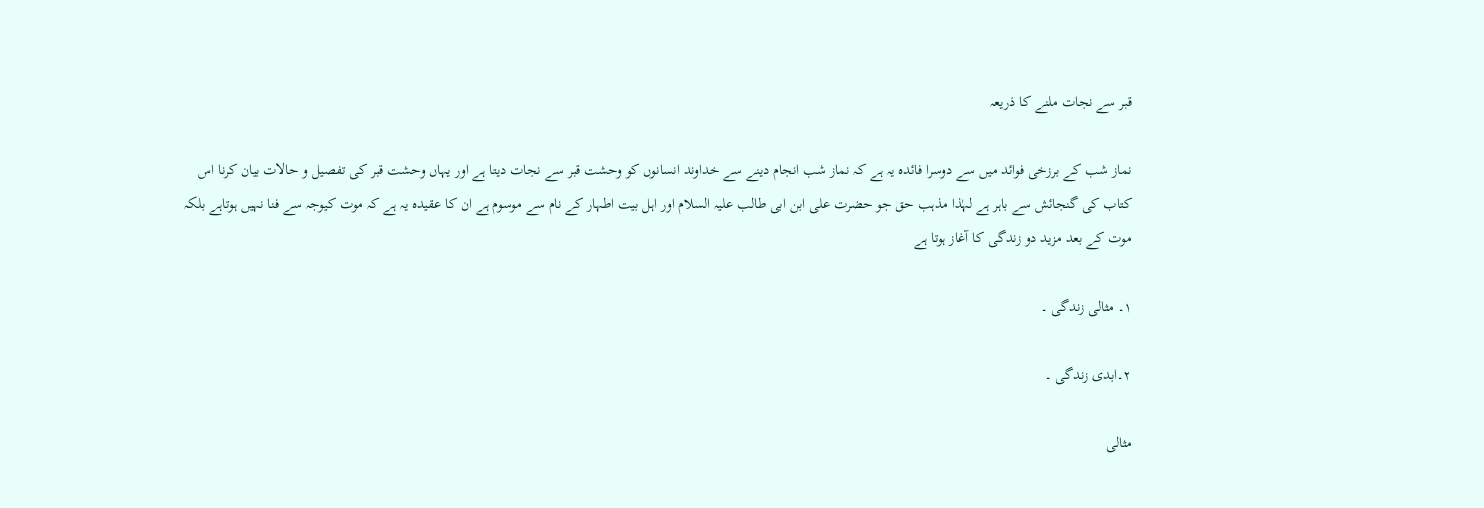قبر سے نجات ملنے کا ذریعہ

نماز شب کے برزخی فوائد میں سے دوسرا فائدہ یہ ہے کہ نماز شب انجام دینے سے خداوند انسانوں کو وحشت قبر سے نجات دیتا ہے اور یہاں وحشت قبر کی تفصیل و حالات بیان کرنا اس کتاب کی گنجائش سے باہر ہے لہٰذا مذہب حق جو حضرت علی ابن ابی طالب علیہ السلام اور اہل بیت اطہار کے نام سے موسوم ہے ان کا عقیدہ یہ ہے کہ موت کیوجہ سے فنا نہیں ہوتاہے بلکہ موت کے بعد مزید دو زندگی کا آغاز ہوتا ہے

١۔ مثالی زندگی ۔

٢۔ابدی زندگی ۔

مثالی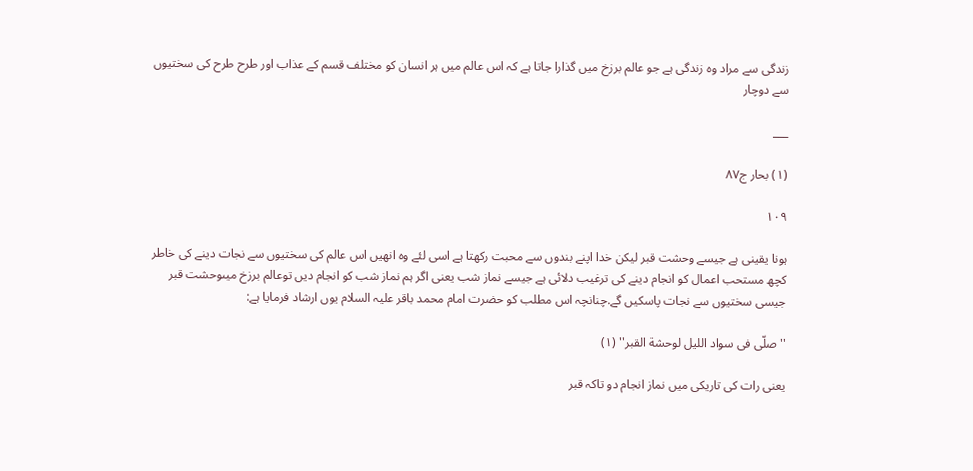زندگی سے مراد وہ زندگی ہے جو عالم برزخ میں گذارا جاتا ہے کہ اس عالم میں ہر انسان کو مختلف قسم کے عذاب اور طرح طرح کی سختیوں سے دوچار

___

(١) بحار ج٨٧

۱۰۹

ہونا یقینی ہے جیسے وحشت قبر لیکن خدا اپنے بندوں سے محبت رکھتا ہے اسی لئے وہ انھیں اس عالم کی سختیوں سے نجات دینے کی خاطر کچھ مستحب اعمال کو انجام دینے کی ترغیب دلائی ہے جیسے نماز شب یعنی اگر ہم نماز شب کو انجام دیں توعالم برزخ میںوحشت قبر جیسی سختیوں سے نجات پاسکیں گے.چنانچہ اس مطلب کو حضرت امام محمد باقر علیہ السلام یوں ارشاد فرمایا ہے:

''صلّی فی سواد اللیل لوحشة القبر'' (١)

یعنی رات کی تاریکی میں نماز انجام دو تاکہ قبر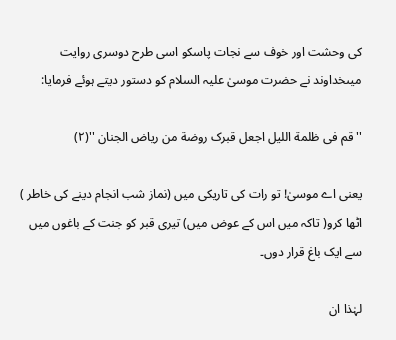کی وحشت اور خوف سے نجات پاسکو اسی طرح دوسری روایت میںخداوند نے حضرت موسیٰ علیہ السلام کو دستور دیتے ہوئے فرمایا:

''قم فی ظلمة اللیل اجعل قبرک روضة من ریاض الجنان ''(٢)

یعنی اے موسیٰ! تو رات کی تاریکی میں (نماز شب انجام دینے کی خاطر ) اٹھا کرو( تاکہ میں اس کے عوض میں) تیری قبر کو جنت کے باغوں میں سے ایک باغ قرار دوں۔

لہٰذا ان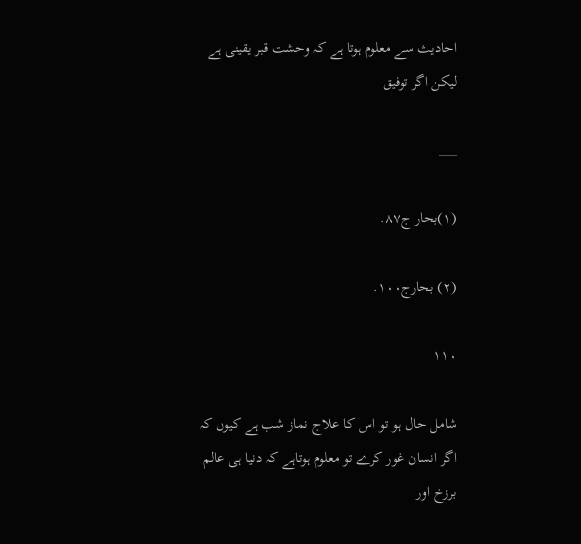احادیث سے معلوم ہوتا ہے کہ وحشت قبر یقینی ہے لیکن اگر توفیق

___

(١)بحار ج٨٧.

(٢) بحارج١٠٠.

۱۱۰

شامل حال ہو تو اس کا علاج نماز شب ہے کیوں کہ اگر انسان غور کرے تو معلوم ہوتاہے کہ دنیا ہی عالم برزخ اور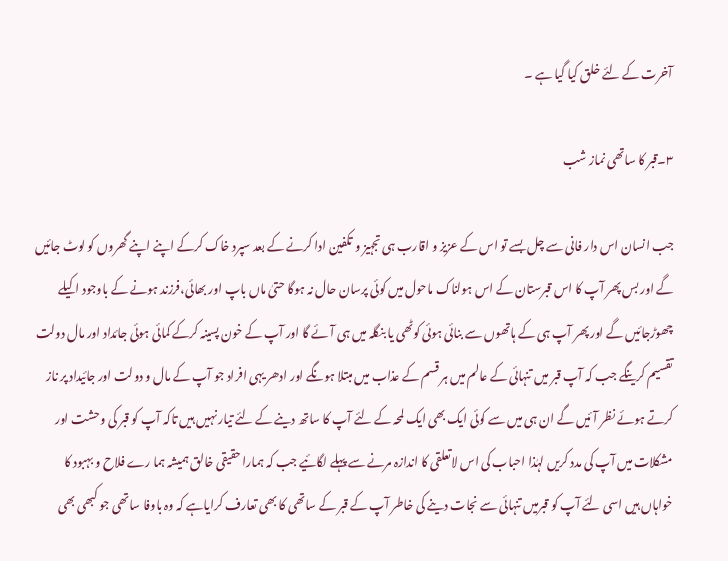آخرت کے لئے خلق کیا گیا ہے ۔

٣۔قبر کا ساتھی نماز شب

جب انسان اس دار فانی سے چل بسے تو اس کے عزیز و اقارب ہی تجہیز و تکفین ادا کرنے کے بعد سپرد خاک کرکے اپنے اپنے گھروں کو لوٹ جائیں گے اور بس پھر آپ کا اس قبرستان کے اس ہولناک ماحول میں کوئی پرسان حال نہ ہوگا حتیٰ ماں باپ اور بھائی،فرزند ہونے کے باوجود اکیلے چھوڑجائیں گے اور پھر آپ ہی کے ہاتھوں سے بنائی ہوئی کوٹھی یا بنگلہ میں ہی آئے گا اور آپ کے خون پسینہ کرکے کمائی ہوئی جائداد اور مال دولت تقسیم کرینگے جب کہ آپ قبر میں تنہائی کے عالم میں ہر قسم کے عذاب میں مبتلا ہونگے اور ادھر یہی افراد جو آپ کے مال و دولت اور جائیداد پر ناز کرتے ہوئے نظر آئیں گے ان ہی میں سے کوئی ایک بھی ایک لمحہ کے لئے آپ کا ساتھ دینے کے لئے تیار نہیں ہیں تاکہ آپ کو قبر کی وحشت اور مشکلات میں آپ کی مدد کریں لہٰذا احباب کی اس لاتعلقی کا اندازہ مرنے سے پہلے لگائیے جب کہ ہمارا حقیقی خالق ہمیشہ ہما رے فلاح و بہبود کا خواہاں ہیں اسی لئے آپ کو قبرمیں تنہائی سے نجات دینے کی خاطر آپ کے قبر کے ساتھی کا بھی تعارف کرایاہے کہ وہ باوفا ساتھی جو کبھی بھی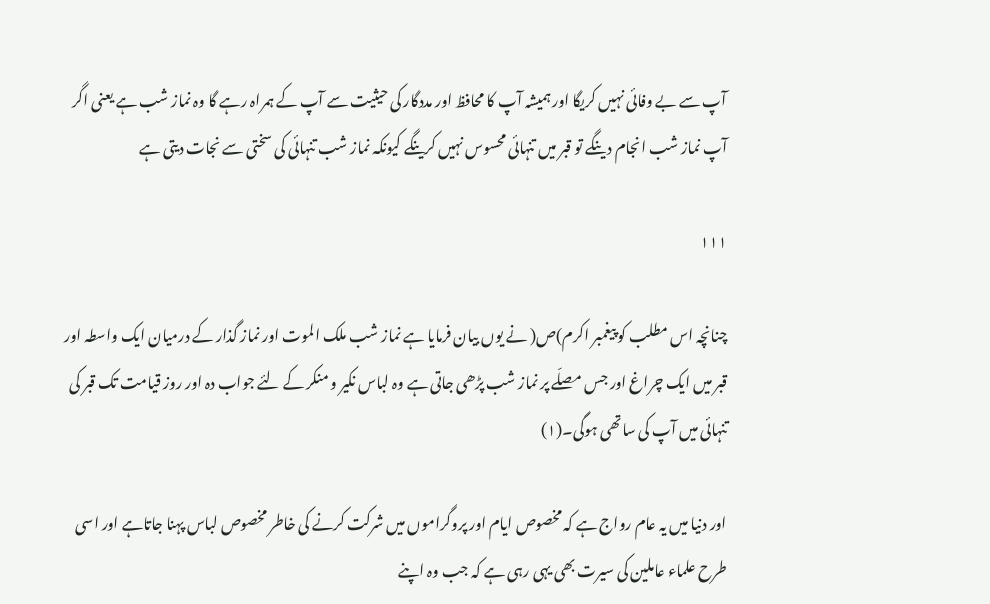آپ سے بے وفائی نہیں کریگا اور ہمیشہ آپ کا محافظ اور مددگار کی حیثیت سے آپ کے ہمراہ رہے گا وہ نماز شب ہے یعنی اگر آپ نماز شب انجام دینگے تو قبر میں تنہائی محسوس نہیں کرینگے کیونکہ نماز شب تنہائی کی سختی سے نجات دیتی ہے

۱۱۱

چنانچہ اس مطلب کو پیغمبر اکرم)ص( نے یوں بیان فرمایا ہے نماز شب ملک الموت اور نماز گذار کے درمیان ایک واسطہ اور قبر میں ایک چراغ اور جس مصلّے پر نماز شب پڑھی جاتی ہے وہ لباس نکیر و منکر کے لئے جواب دہ اور روز قیامت تک قبر کی تنہائی میں آپ کی ساتھی ہوگی۔(١)

اور دنیا میں یہ عام رواج ہے کہ مخصوص ایام اور پروگراموں میں شرکت کرنے کی خاطر مخصوص لباس پہنا جاتاہے اور اسی طرح علماء عاملین کی سیرت بھی یہی رہی ہے کہ جب وہ اپنے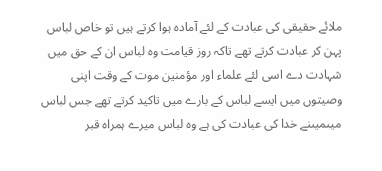ملائے حقیقی کی عبادت کے لئے آمادہ ہوا کرتے ہیں تو خاص لباس پہن کر عبادت کرتے تھے تاکہ روز قیامت وہ لباس ان کے حق میں شہادت دے اسی لئے علماء اور مؤمنین موت کے وقت اپنی وصیتوں میں ایسے لباس کے بارے میں تاکید کرتے تھے جس لباس میںمیںنے خدا کی عبادت کی ہے وہ لباس میرے ہمراہ قبر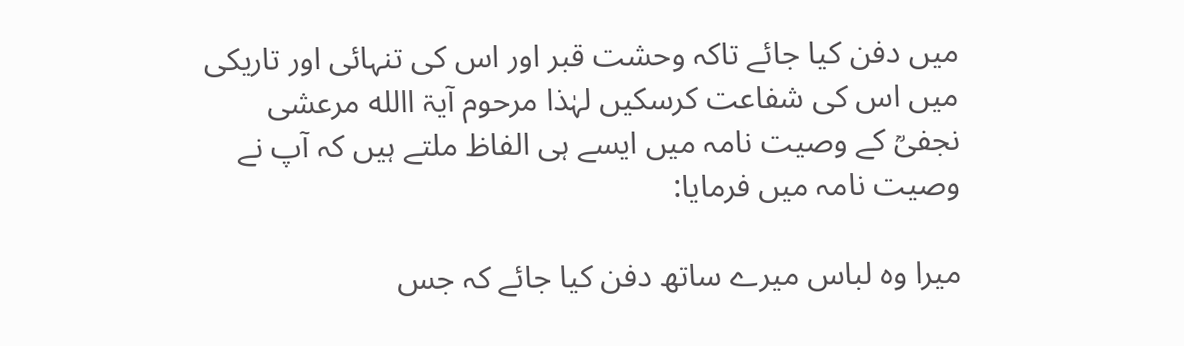میں دفن کیا جائے تاکہ وحشت قبر اور اس کی تنہائی اور تاریکی میں اس کی شفاعت کرسکیں لہٰذا مرحوم آیۃ االله مرعشی نجفیؒ کے وصیت نامہ میں ایسے ہی الفاظ ملتے ہیں کہ آپ نے وصیت نامہ میں فرمایا:

میرا وہ لباس میرے ساتھ دفن کیا جائے کہ جس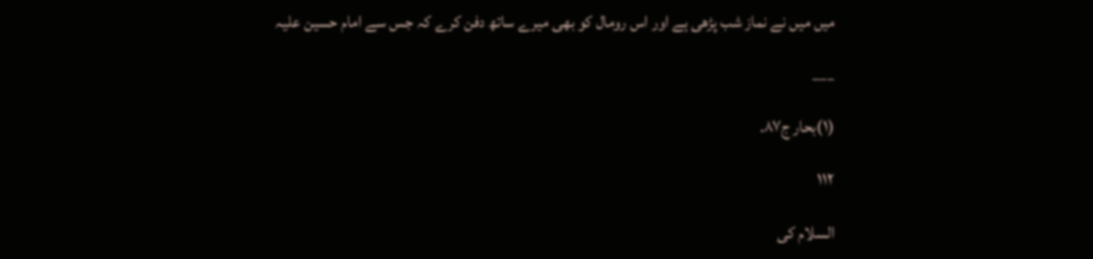میں میں نے نماز شب پڑھی ہے اور اس رومال کو بھی میرے ساتھ دفن کرے کہ جس سے امام حسین علیہ

___

(١)بحار ج٨٧.

۱۱۲

السلام کی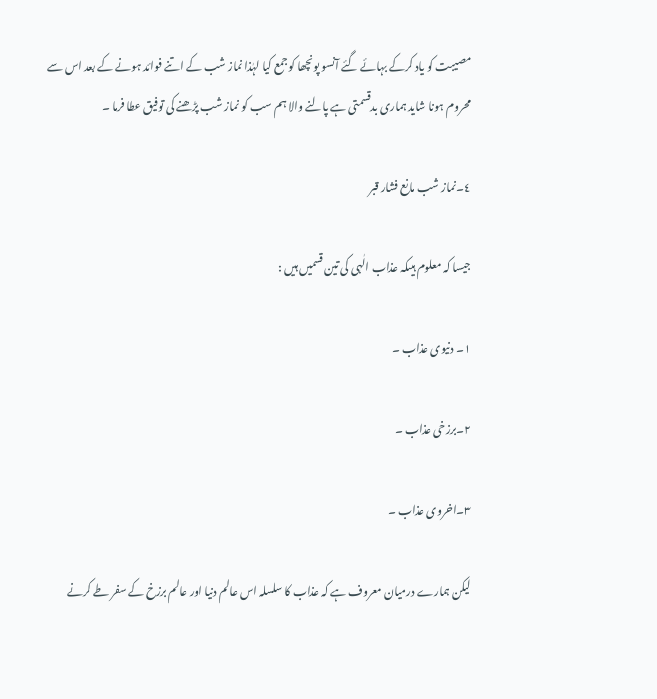مصیبت کو یاد کرکے بہائے گئے آنسو پونچھا کوجمع کیا لہٰذا نماز شب کے اتنے فوائد ہونے کے بعد اس سے محروم ہونا شاید ہماری بدقسمتی ہے پالنے والا ہم سب کو نماز شب پڑھنے کی توفیق عطا فرما ۔

٤۔نماز شب مانع فشار قبر

جیسا کہ معلوم ہیںکہ عذاب الٰہی کی تین قسمیں ہیں :

١۔ دنیوی عذاب ۔

٢۔برزخی عذاب ۔

٣۔اخروی عذاب ۔

لیکن ہمارے درمیان معروف ہے کہ عذاب کا سلسلہ اس عالم دنیا اور عالم برزخ کے سفر طے کرنے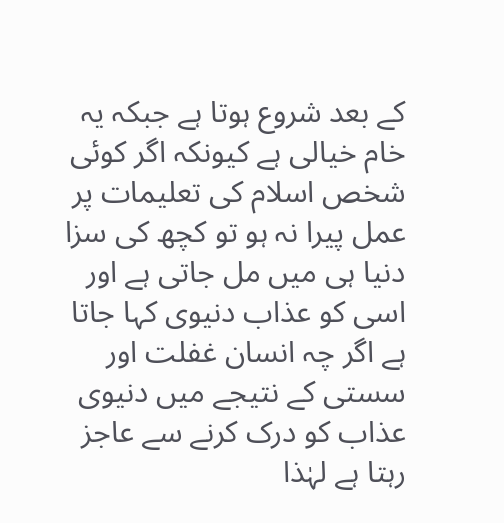کے بعد شروع ہوتا ہے جبکہ یہ خام خیالی ہے کیونکہ اگر کوئی شخص اسلام کی تعلیمات پر عمل پیرا نہ ہو تو کچھ کی سزا دنیا ہی میں مل جاتی ہے اور اسی کو عذاب دنیوی کہا جاتا ہے اگر چہ انسان غفلت اور سستی کے نتیجے میں دنیوی عذاب کو درک کرنے سے عاجز رہتا ہے لہٰذا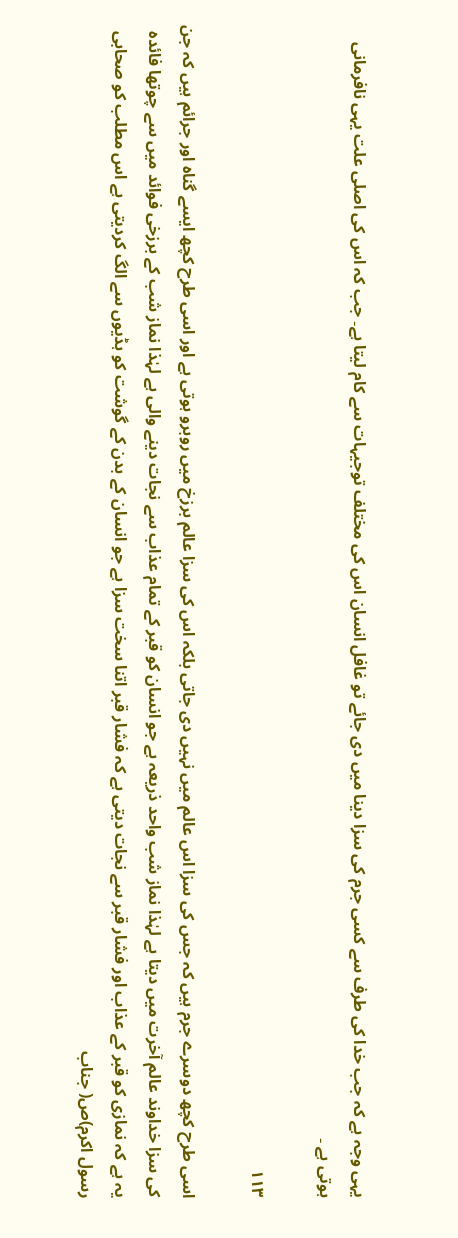یہی وجہ ہے کہ جب خدا کی طرف سے کسی جرم کی سزا دینا میں دی جائے تو غافل انسان اس کی مختلف توجیہات سے کام لیتا ہے۔ جب کہ اس کی اصلی علت یہی نافرمانی ہوتی ہے ۔

۱۱۳

اسی طرح کچھ دوسرے جرم ہیں کہ جس کی سزا اس عالم میں نہیں دی جاتی بلکہ اس کی سزا عالم برزخ میں روبرو ہوتی ہے اور اسی طرح کچھ ایسے گناہ اور جرائم ہیں کہ جن کی سزا خداوند عالم آخرت میں دیتا ہے لہٰذا نماز شب واحد ذریعہ ہے جو انسان کو قبر کے تمام عذاب سے نجات دینے والی ہے لہٰذا نماز شب کے برزخی فوائد میں سے چوتھا فائدہ یہ ہے کہ نمازی کو قبر کے عذاب اور فشار قبر سے نجات دیتی ہے کہ فشار قبر اتنا سخت سزا ہے جو انسان کے بدن کے گوشت کو ہڈیوں سے الگ کردیتی ہے اس مطلب کو صحابی رسول اکرم)ص( جناب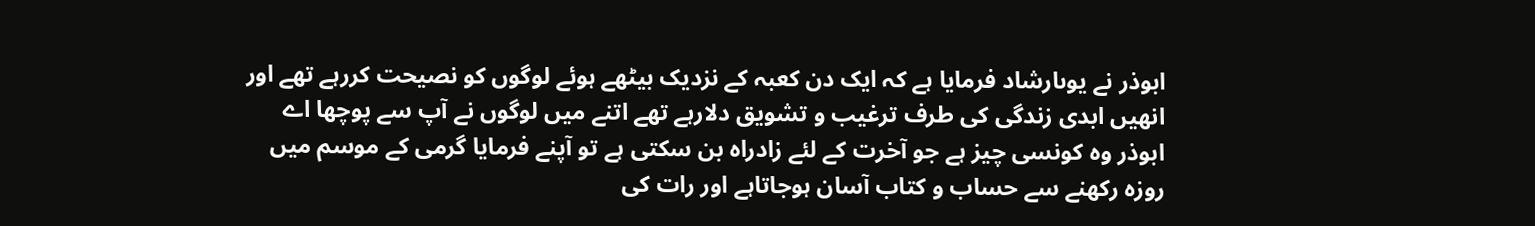ابوذر نے یوںارشاد فرمایا ہے کہ ایک دن کعبہ کے نزدیک بیٹھے ہوئے لوگوں کو نصیحت کررہے تھے اور انھیں ابدی زندگی کی طرف ترغیب و تشویق دلارہے تھے اتنے میں لوگوں نے آپ سے پوچھا اے ابوذر وہ کونسی چیز ہے جو آخرت کے لئے زادراہ بن سکتی ہے تو آپنے فرمایا گرمی کے موسم میں روزہ رکھنے سے حساب و کتاب آسان ہوجاتاہے اور رات کی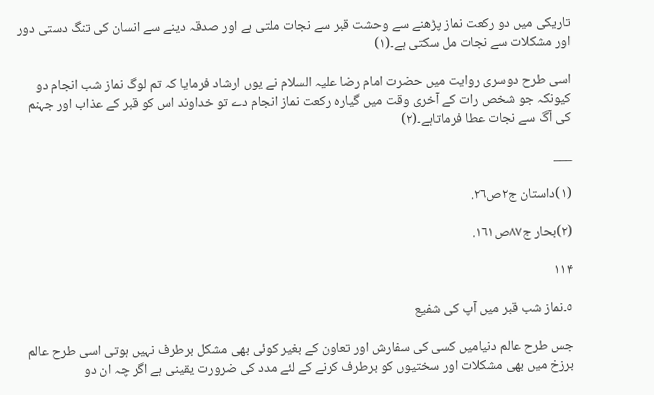تاریکی میں دو رکعت نماز پڑھنے سے وحشت قبر سے نجات ملتی ہے اور صدقہ دینے سے انسان کی تنگ دستی دور اور مشکلات سے نجات مل سکتی ہے۔(١)

اسی طرح دوسری روایت میں حضرت امام رضا علیہ السلام نے یوں ارشاد فرمایا کہ تم لوگ نماز شب انجام دو کیونکہ جو شخص رات کے آخری وقت میں گیارہ رکعت نماز انجام دے تو خداوند اس کو قبر کے عذاب اور جہنم کی آگ سے نجات عطا فرماتاہے۔(٢)

___

(١)داستان ج٢ص٢٦.

(٢)بحار ج٨٧ص١٦١.

۱۱۴

٥۔نماز شب قبر میں آپ کی شفیع

جس طرح عالم دنیامیں کسی کی سفارش اور تعاون کے بغیر کوئی بھی مشکل برطرف نہیں ہوتی اسی طرح عالم برزخ میں بھی مشکلات اور سختیوں کو برطرف کرنے کے لئے مدد کی ضرورت یقینی ہے اگر چہ ان دو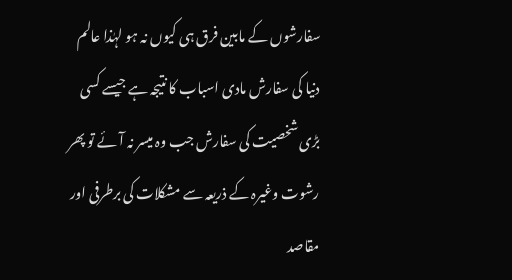سفارشوں کے مابین فرق ہی کیوں نہ ہو لہٰذا عالم دنیا کی سفارش مادی اسباب کا نتیجہ ہے جیسے کسی بڑی شخصیت کی سفارش جب وہ میسر نہ آئے تو پھر رشوت وغیرہ کے ذریعہ سے مشکلات کی برطرفی اور مقاصد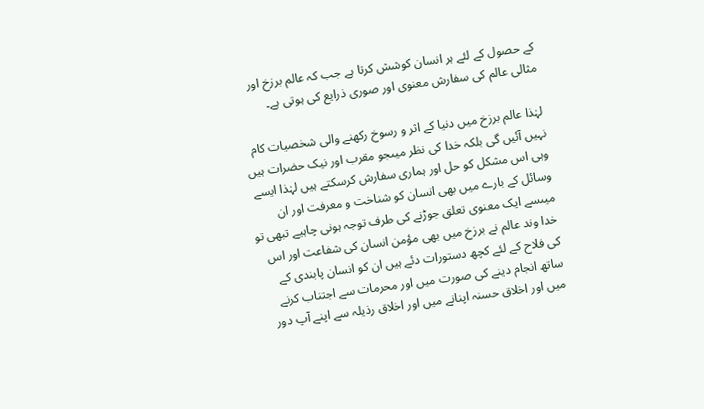کے حصول کے لئے ہر انسان کوشش کرتا ہے جب کہ عالم برزخ اور مثالی عالم کی سفارش معنوی اور صوری ذرایع کی ہوتی ہے۔

لہٰذا عالم برزخ میں دنیا کے اثر و رسوخ رکھنے والی شخصیات کام نہیں آئیں گی بلکہ خدا کی نظر میںجو مقرب اور نیک حضرات ہیں وہی اس مشکل کو حل اور ہماری سفارش کرسکتے ہیں لہٰذا ایسے وسائل کے بارے میں بھی انسان کو شناخت و معرفت اور ان میںسے ایک معنوی تعلق جوڑنے کی طرف توجہ ہونی چاہیے تبھی تو خدا وند عالم نے برزخ میں بھی مؤمن انسان کی شفاعت اور اس کی فلاح کے لئے کچھ دستورات دئے ہیں ان کو انسان پابندی کے ساتھ انجام دینے کی صورت میں اور محرمات سے اجتناب کرنے میں اور اخلاق حسنہ اپنانے میں اور اخلاق رذیلہ سے اپنے آپ دور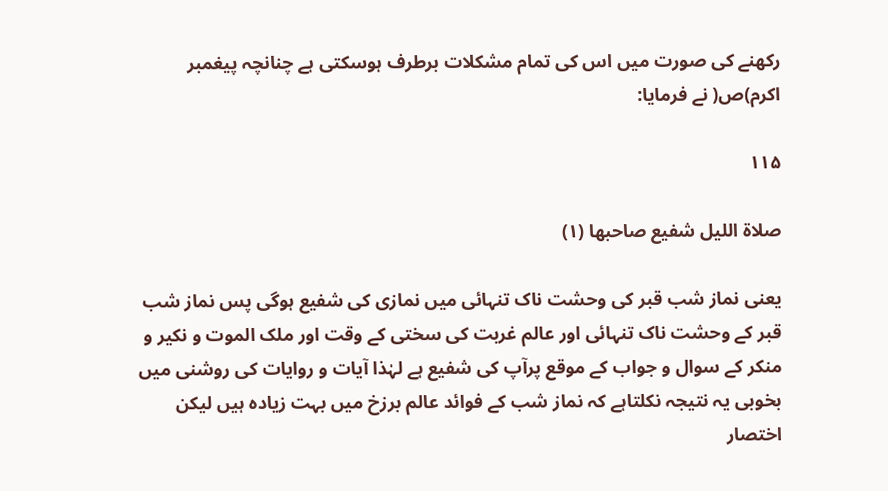رکھنے کی صورت میں اس کی تمام مشکلات برطرف ہوسکتی ہے چنانچہ پیغمبر اکرم)ص( نے فرمایا:

۱۱۵

صلاة اللیل شفیع صاحبها (١)

یعنی نماز شب قبر کی وحشت ناک تنہائی میں نمازی کی شفیع ہوگی پس نماز شب قبر کے وحشت ناک تنہائی اور عالم غربت کی سختی کے وقت اور ملک الموت و نکیر و منکر کے سوال و جواب کے موقع پرآپ کی شفیع ہے لہٰذا آیات و روایات کی روشنی میں بخوبی یہ نتیجہ نکلتاہے کہ نماز شب کے فوائد عالم برزخ میں بہت زیادہ ہیں لیکن اختصار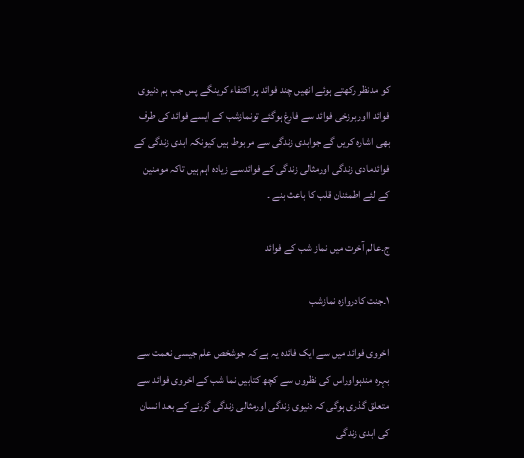کو مدنظر رکھتے ہوئے انھیں چند فوائد پر اکتفاء کرینگے پس جب ہم دنیوی فوائد ااوربرزخی فوائد سے فارغ ہوگئے تونمازشب کے ایسے فوائد کی طرف بھی اشارہ کریں گے جوابدی زندگی سے مربوط ہیں کیونکہ ابدی زندگی کے فوائدمادی زندگی اورمثالی زندگی کے فوائدسے زیادہ اہم ہیں تاکہ مومنین کے لئے اطمئنان قلب کا باعث بنے ۔

ج۔عالم آخرت میں نماز شب کے فوائد

١۔جنت کادروازہ نمازشب

اخروی فوائد میں سے ایک فائدہ یہ ہے کہ جوشخص علم جیسی نعمت سے بہرہ مندہواوراس کی نظروں سے کچھ کتابیں نما شب کے اخروی فوائد سے متعلق گذری ہوگی کہ دنیوی زندگی اورمثالی زندگی گزرنے کے بعد انسان کی ابدی زندگی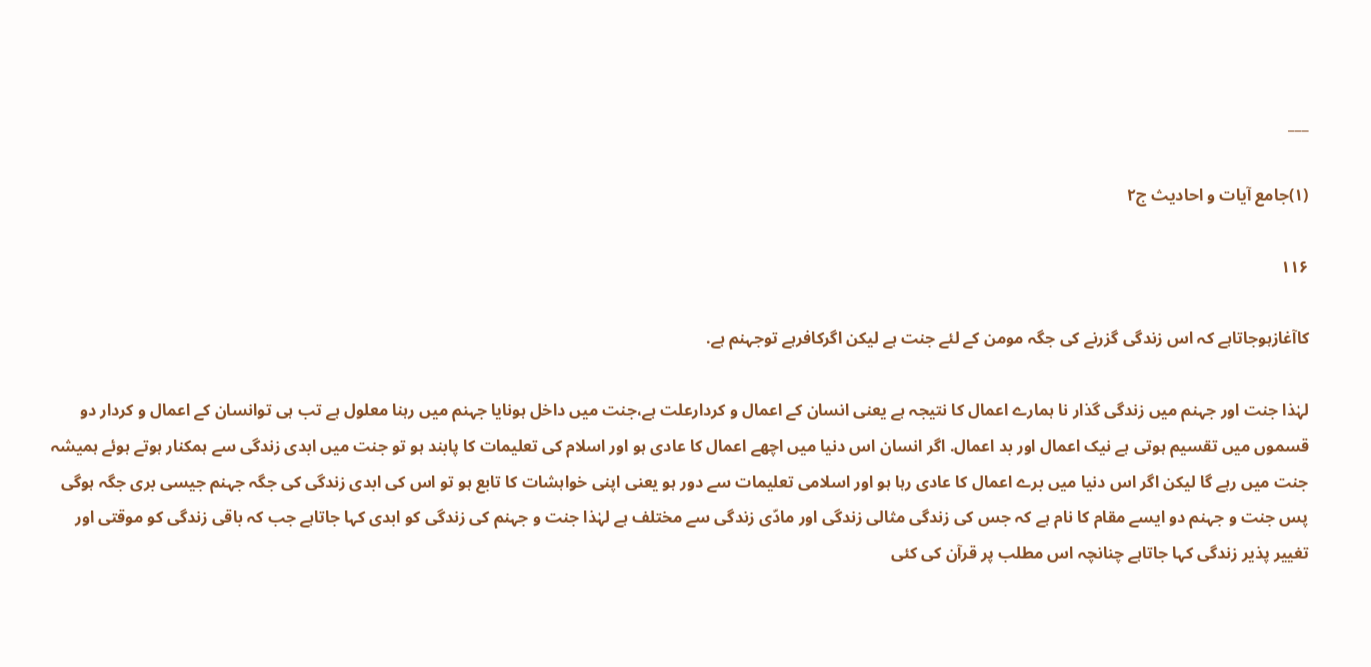___

(١)جامع آیات و احادیث ج٢

۱۱۶

کاآغازہوجاتاہے کہ اس زندگی گزرنے کی جگہ مومن کے لئے جنت ہے لیکن اگرکافرہے توجہنم ہے.

لہٰذا جنت اور جہنم میں زندگی گذار نا ہمارے اعمال کا نتیجہ ہے یعنی انسان کے اعمال و کردارعلت ہے،جنت میں داخل ہونایا جہنم میں رہنا معلول ہے تب ہی توانسان کے اعمال و کردار دو قسموں میں تقسیم ہوتی ہے نیک اعمال اور بد اعمال. اگر انسان اس دنیا میں اچھے اعمال کا عادی ہو اور اسلام کی تعلیمات کا پابند ہو تو جنت میں ابدی زندگی سے ہمکنار ہوتے ہوئے ہمیشہ جنت میں رہے گا لیکن اگر اس دنیا میں برے اعمال کا عادی رہا ہو اور اسلامی تعلیمات سے دور ہو یعنی اپنی خواہشات کا تابع ہو تو اس کی ابدی زندگی کی جگہ جہنم جیسی بری جگہ ہوگی پس جنت و جہنم دو ایسے مقام کا نام ہے کہ جس کی زندگی مثالی زندگی اور مادّی زندگی سے مختلف ہے لہٰذا جنت و جہنم کی زندگی کو ابدی کہا جاتاہے جب کہ باقی زندگی کو موقتی اور تغییر پذیر زندگی کہا جاتاہے چنانچہ اس مطلب پر قرآن کی کئی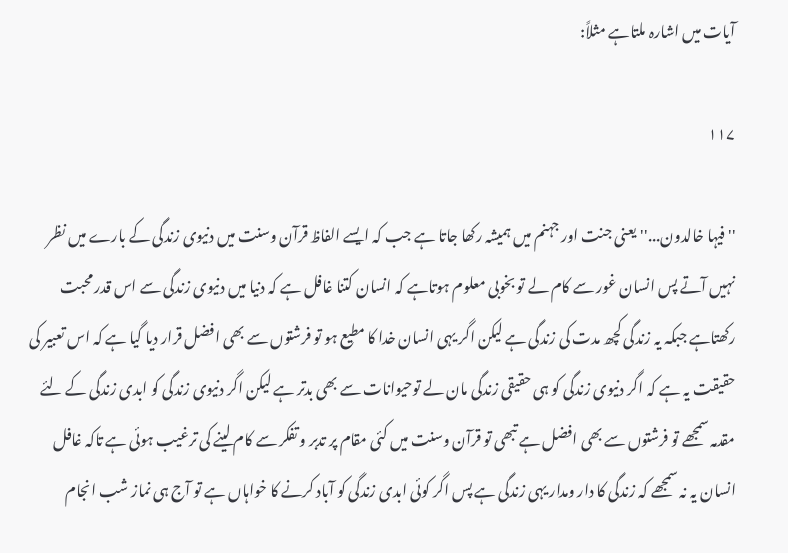آیات میں اشارہ ملتاہے مثلاً:

۱۱۷

'' فیہا خالدون...'' یعنی جنت اور جہنم میں ہمیشہ رکھا جاتا ہے جب کہ ایسے الفاظ قرآن وسنت میں دنیوی زندگی کے بارے میں نظر نہیں آتے پس انسان غور سے کام لے تو بخوبی معلوم ہوتاہے کہ انسان کتنا غافل ہے کہ دنیا میں دنیوی زندگی سے اس قدر محبت رکھتاہے جبکہ یہ زندگی کچھ مدت کی زندگی ہے لیکن اگر یہی انسان خدا کا مطیع ہو تو فرشتوں سے بھی افضل قرار دیا گیا ہے کہ اس تعبیر کی حقیقت یہ ہے کہ اگر دنیوی زندگی کو ہی حقیقی زندگی مان لے توحیوانات سے بھی بدتر ہے لیکن اگر دنیوی زندگی کو ابدی زندگی کے لئے مقدمہ سمجھے تو فرشتوں سے بھی افضل ہے تبھی تو قرآن وسنت میں کئی مقام پر تدبر و تفکر سے کام لینے کی ترغیب ہوئی ہے تاکہ غافل انسان یہ نہ سمجھے کہ زندگی کا دار ومدار یہی زندگی ہے پس اگر کوئی ابدی زندگی کو آباد کرنے کا خواہاں ہے تو آج ہی نماز شب انجام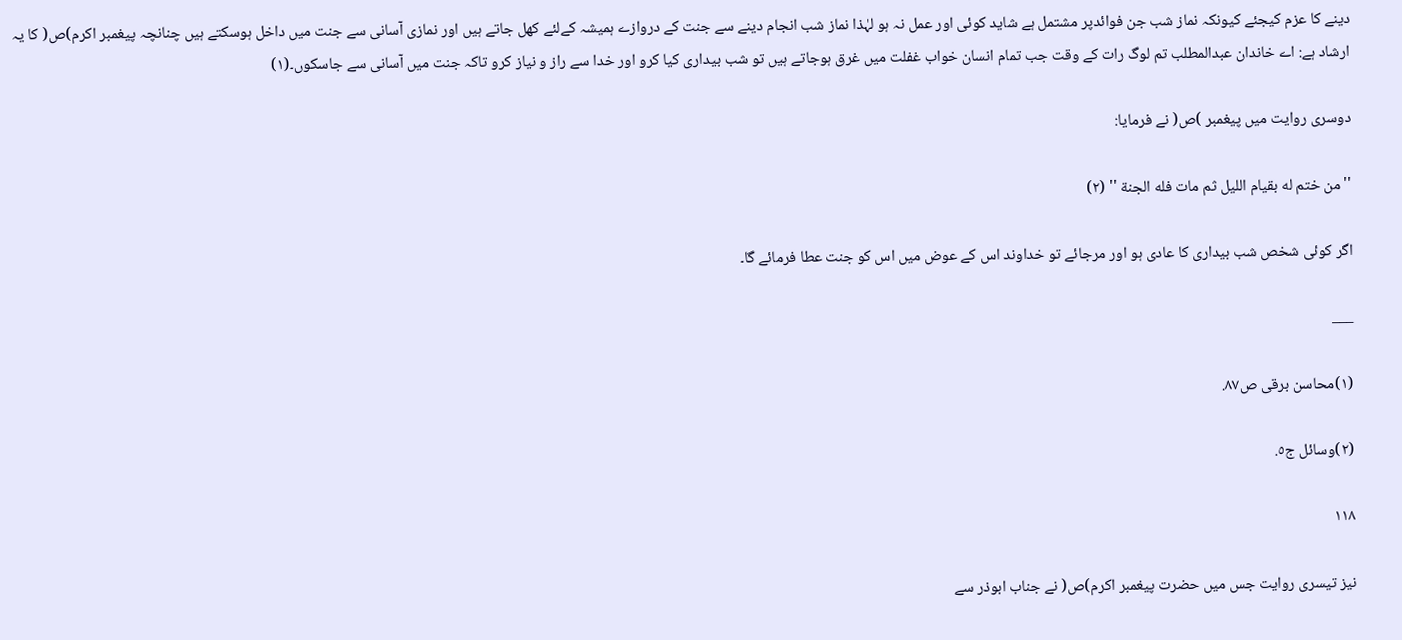دینے کا عزم کیجئے کیونکہ نماز شب جن فوائدپر مشتمل ہے شاید کوئی اور عمل نہ ہو لہٰذا نماز شب انجام دینے سے جنت کے دروازے ہمیشہ کےلئے کھل جاتے ہیں اور نمازی آسانی سے جنت میں داخل ہوسکتے ہیں چنانچہ پیغمبر اکرم)ص( کا یہ ارشاد ہے: اے خاندان عبدالمطلب تم لوگ رات کے وقت جب تمام انسان خواب غفلت میں غرق ہوجاتے ہیں تو شب بیداری کیا کرو اور خدا سے راز و نیاز کرو تاکہ جنت میں آسانی سے جاسکوں۔(١)

دوسری روایت میں پیغمبر )ص( نے فرمایا:

''من ختم له بقیام اللیل ثم مات فله الجنة '' (٢)

اگر کوئی شخص شب بیداری کا عادی ہو اور مرجائے تو خداوند اس کے عوض میں اس کو جنت عطا فرمائے گا۔

___

(١)محاسن برقی ص٨٧.

(٢)وسائل ج٥.

۱۱۸

نیز تیسری روایت جس میں حضرت پیغمبر اکرم)ص( نے جناب ابوذر سے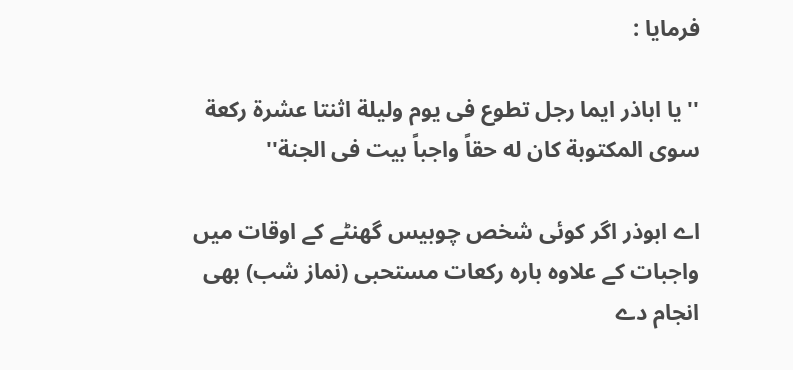فرمایا :

'' یا اباذر ایما رجل تطوع فی یوم ولیلة اثنتا عشرة رکعة سوی المکتوبة کان له حقاً واجباً بیت فی الجنة''

اے ابوذر اگر کوئی شخص چوبیس گھنٹے کے اوقات میں واجبات کے علاوہ بارہ رکعات مستحبی (نماز شب) بھی انجام دے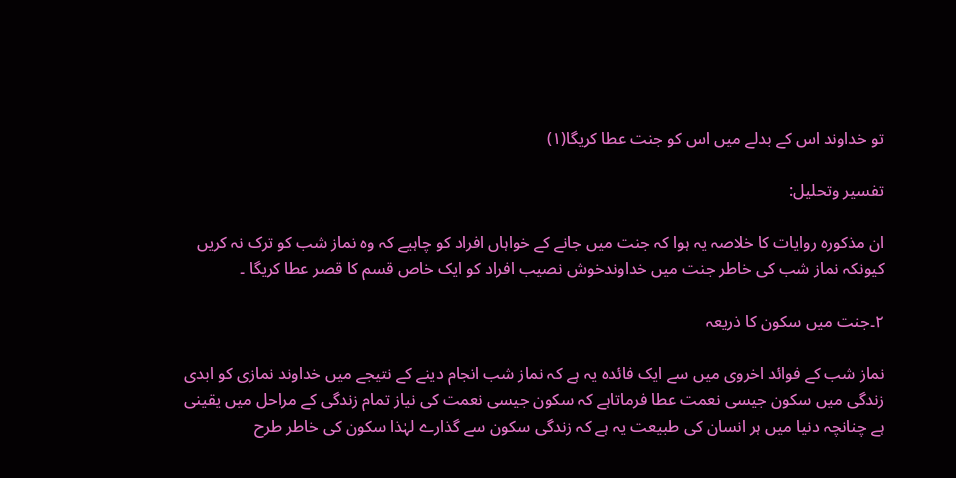تو خداوند اس کے بدلے میں اس کو جنت عطا کریگا(١)

تفسیر وتحلیل:

ان مذکورہ روایات کا خلاصہ یہ ہوا کہ جنت میں جانے کے خواہاں افراد کو چاہیے کہ وہ نماز شب کو ترک نہ کریں کیونکہ نماز شب کی خاطر جنت میں خداوندخوش نصیب افراد کو ایک خاص قسم کا قصر عطا کریگا ۔

٢۔جنت میں سکون کا ذریعہ

نماز شب کے فوائد اخروی میں سے ایک فائدہ یہ ہے کہ نماز شب انجام دینے کے نتیجے میں خداوند نمازی کو ابدی زندگی میں سکون جیسی نعمت عطا فرماتاہے کہ سکون جیسی نعمت کی نیاز تمام زندگی کے مراحل میں یقینی ہے چنانچہ دنیا میں ہر انسان کی طبیعت یہ ہے کہ زندگی سکون سے گذارے لہٰذا سکون کی خاطر طرح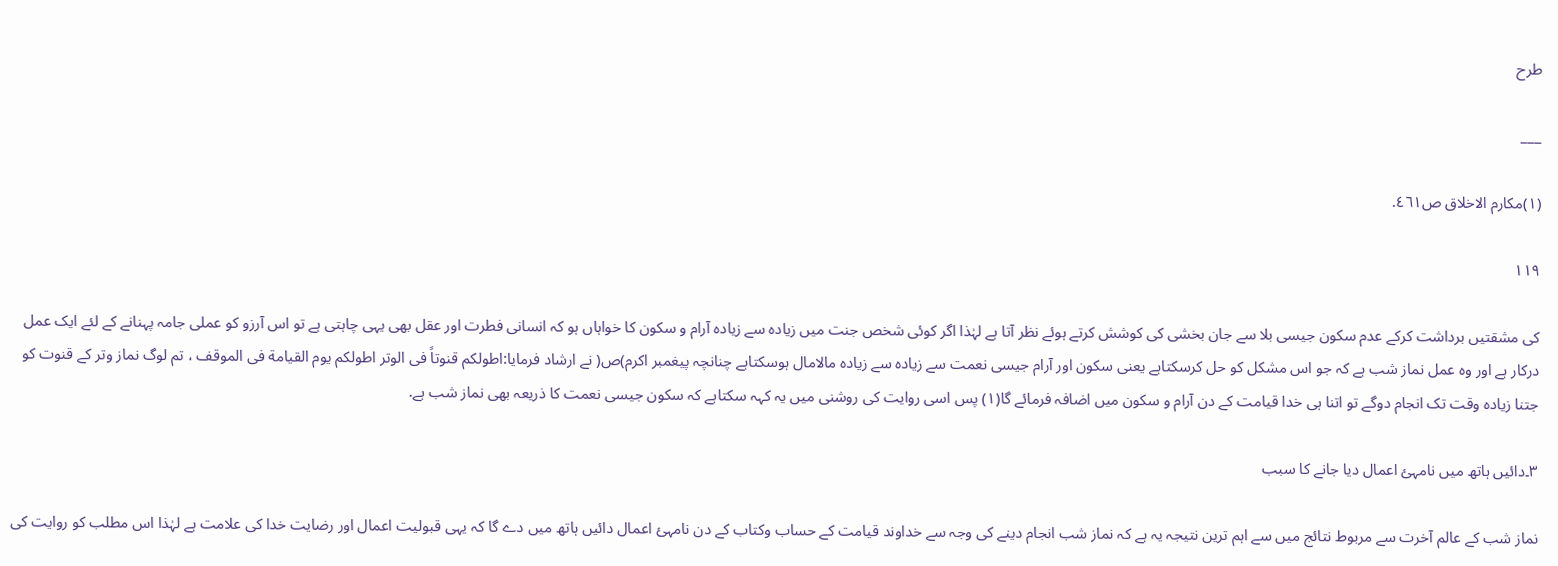طرح

___

(١)مکارم الاخلاق ص٤٦١.

۱۱۹

کی مشقتیں برداشت کرکے عدم سکون جیسی بلا سے جان بخشی کی کوشش کرتے ہوئے نظر آتا ہے لہٰذا اگر کوئی شخص جنت میں زیادہ سے زیادہ آرام و سکون کا خواہاں ہو کہ انسانی فطرت اور عقل بھی یہی چاہتی ہے تو اس آرزو کو عملی جامہ پہنانے کے لئے ایک عمل درکار ہے اور وہ عمل نماز شب ہے کہ جو اس مشکل کو حل کرسکتاہے یعنی سکون اور آرام جیسی نعمت سے زیادہ سے زیادہ مالامال ہوسکتاہے چنانچہ پیغمبر اکرم)ص( نے ارشاد فرمایا:اطولکم قنوتاً فی الوتر اطولکم یوم القیامة فی الموقف ، تم لوگ نماز وتر کے قنوت کو جتنا زیادہ وقت تک انجام دوگے تو اتنا ہی خدا قیامت کے دن آرام و سکون میں اضافہ فرمائے گا(١) پس اسی روایت کی روشنی میں یہ کہہ سکتاہے کہ سکون جیسی نعمت کا ذریعہ بھی نماز شب ہے.

٣۔دائیں ہاتھ میں نامہئ اعمال دیا جانے کا سبب

نماز شب کے عالم آخرت سے مربوط نتائج میں سے اہم ترین نتیجہ یہ ہے کہ نماز شب انجام دینے کی وجہ سے خداوند قیامت کے حساب وکتاب کے دن نامہئ اعمال دائیں ہاتھ میں دے گا کہ یہی قبولیت اعمال اور رضایت خدا کی علامت ہے لہٰذا اس مطلب کو روایت کی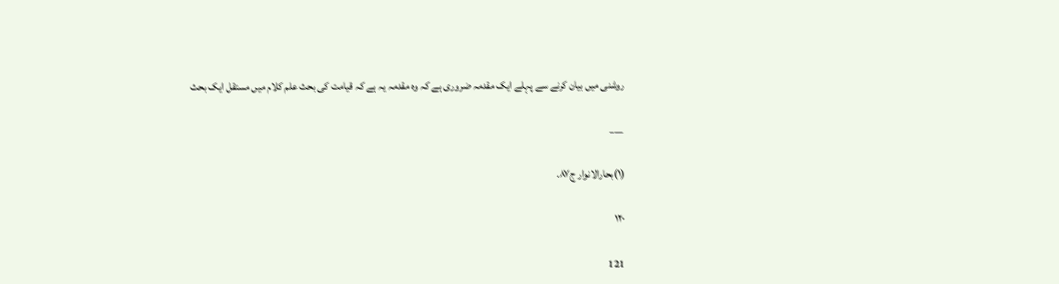روشنی میں بیان کرنے سے پہلے ایک مقدمہ ضروری ہے کہ وہ مقدمہ یہ ہے کہ قیامت کی بحث علم کلام میں مستقل ایک بحث

___

(١)بحارالانوار ج٨٧.

۱۲۰

121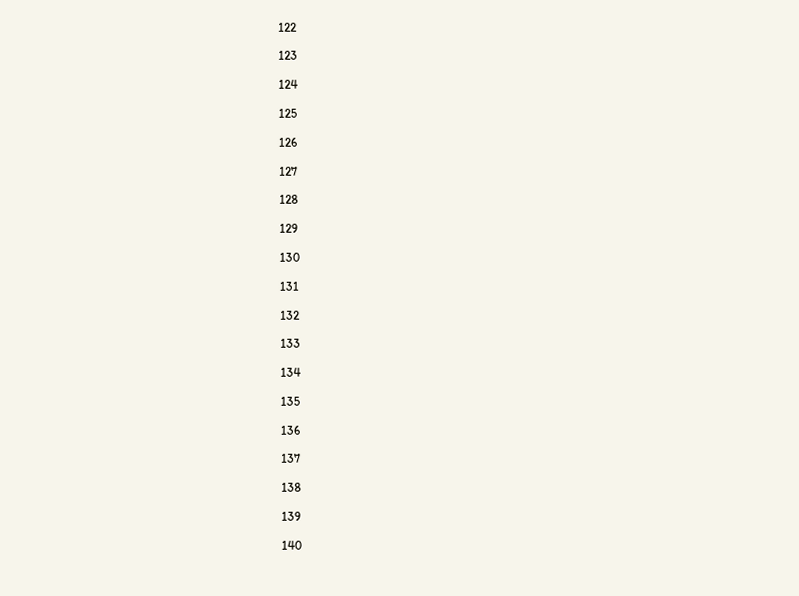122

123

124

125

126

127

128

129

130

131

132

133

134

135

136

137

138

139

140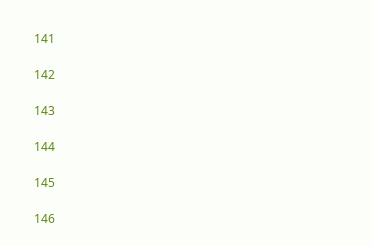141

142

143

144

145

146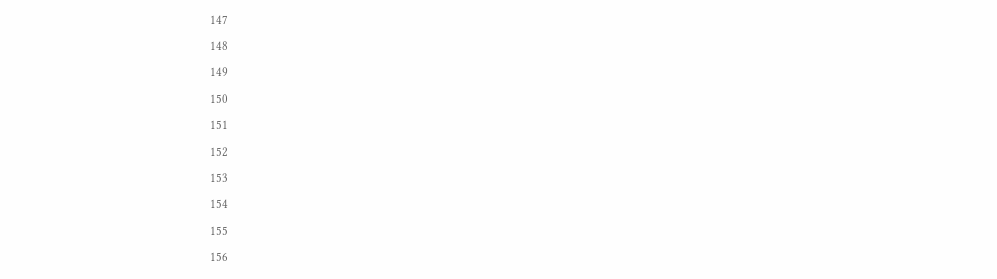147

148

149

150

151

152

153

154

155

156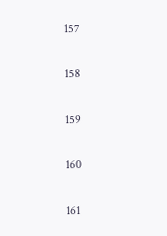157

158

159

160

161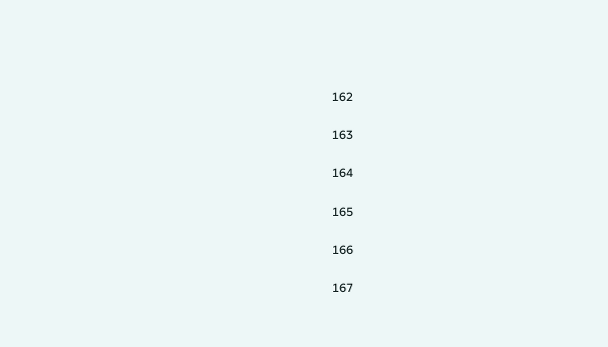162

163

164

165

166

167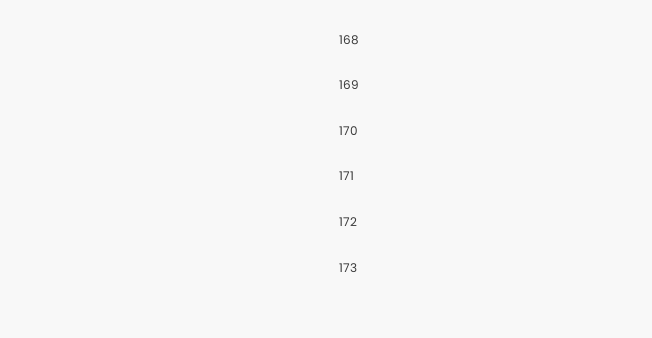168

169

170

171

172

173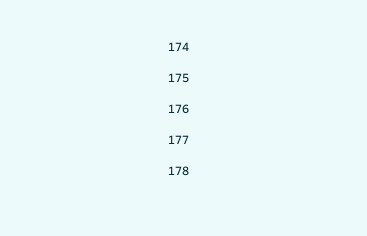174

175

176

177

178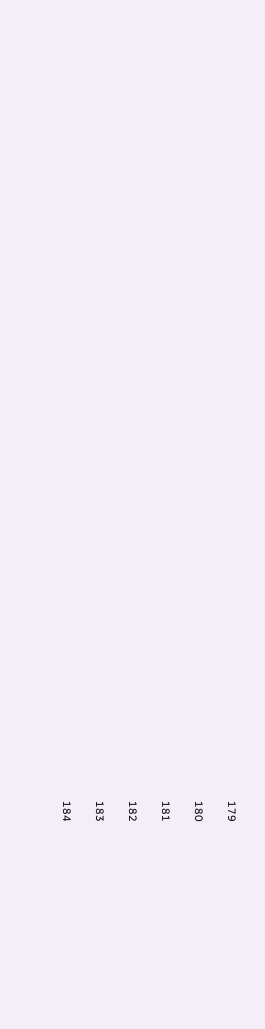179

180

181

182

183

184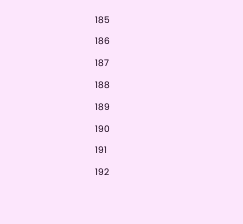185

186

187

188

189

190

191

192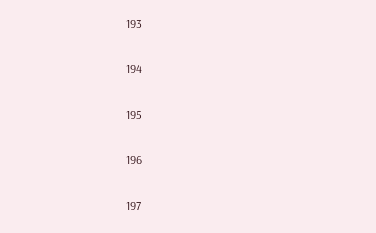193

194

195

196

197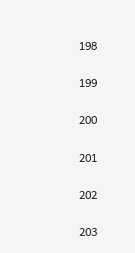198

199

200

201

202

203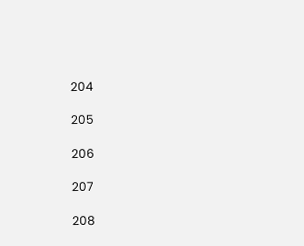204

205

206

207

208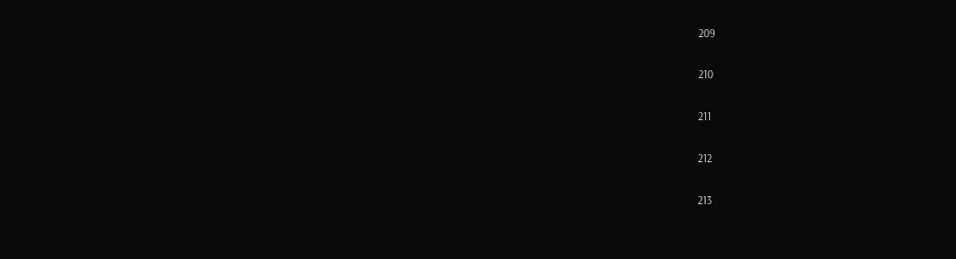209

210

211

212

213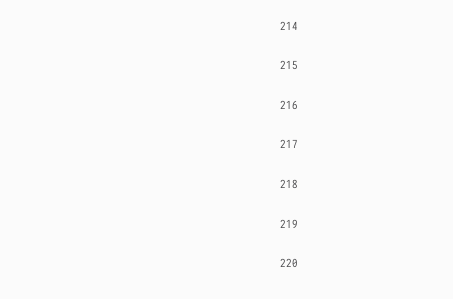214

215

216

217

218

219

220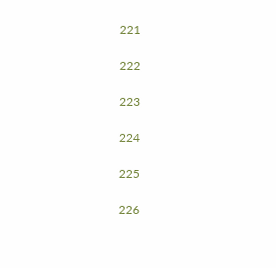221

222

223

224

225

226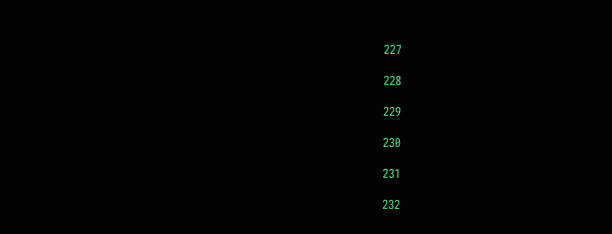227

228

229

230

231

232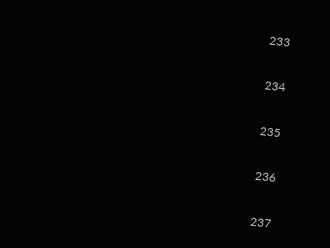233

234

235

236

237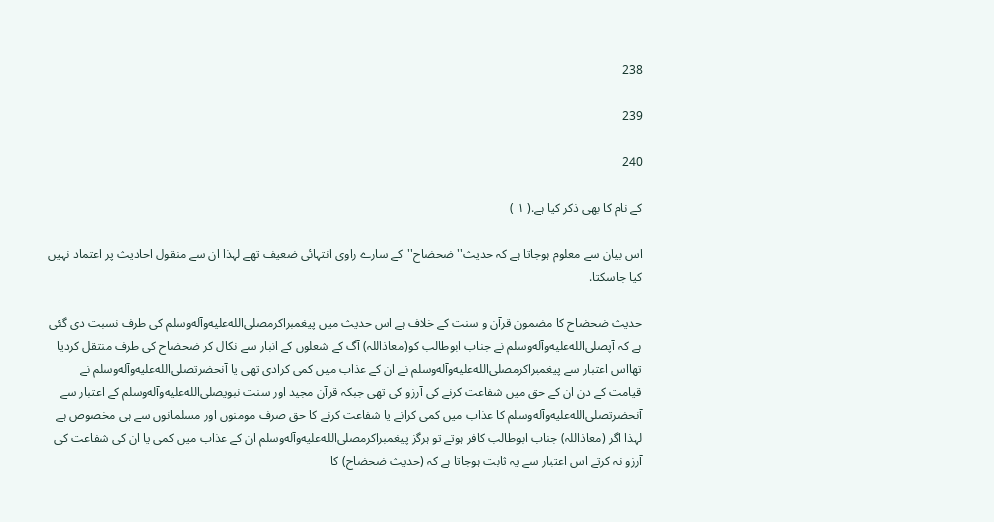238

239

240

کے نام کا بھی ذکر کیا ہے.( ۱ )

اس بیان سے معلوم ہوجاتا ہے کہ حدیث'' ضحضاح''کے سارے راوی انتہائی ضعیف تھے لہذا ان سے منقول احادیث پر اعتماد نہیں کیا جاسکتا.

حدیث ضحضاح کا مضمون قرآن و سنت کے خلاف ہے اس حدیث میں پیغمبراکرمصلى‌الله‌عليه‌وآله‌وسلم کی طرف نسبت دی گئی ہے کہ آپصلى‌الله‌عليه‌وآله‌وسلم نے جناب ابوطالب کو(معاذاللہ) آگ کے شعلوں کے انبار سے نکال کر ضحضاح کی طرف منتقل کردیا تھااس اعتبار سے پیغمبراکرمصلى‌الله‌عليه‌وآله‌وسلم نے ان کے عذاب میں کمی کرادی تھی یا آنحضرتصلى‌الله‌عليه‌وآله‌وسلم نے قیامت کے دن ان کے حق میں شفاعت کرنے کی آرزو کی تھی جبکہ قرآن مجید اور سنت نبویصلى‌الله‌عليه‌وآله‌وسلم کے اعتبار سے آنحضرتصلى‌الله‌عليه‌وآله‌وسلم کا عذاب میں کمی کرانے یا شفاعت کرنے کا حق صرف مومنوں اور مسلمانوں سے ہی مخصوص ہے لہذا اگر (معاذاللہ) جناب ابوطالب کافر ہوتے تو ہرگز پیغمبراکرمصلى‌الله‌عليه‌وآله‌وسلم ان کے عذاب میں کمی یا ان کی شفاعت کی آرزو نہ کرتے اس اعتبار سے یہ ثابت ہوجاتا ہے کہ (حدیث ضحضاح) کا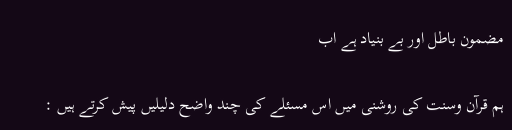مضمون باطل اور بے بنیاد ہے اب

ہم قرآن وسنت کی روشنی میں اس مسئلے کی چند واضح دلیلیں پیش کرتے ہیں :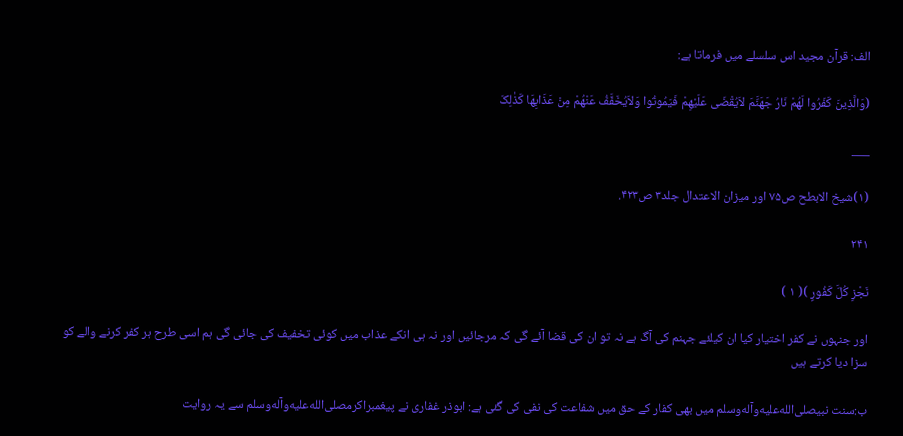الف: قرآن مجید اس سلسلے میں فرماتا ہے:

(وَالَّذِینَ کَفَرُوا لَهُمْ نَارُ جَهَنَّمَ لاَیُقْضَی عَلَیْهِمْ فَیَمُوتُوا وَلاَیُخَفَّفُ عَنْهُمْ مِنْ عَذَابِهَا کَذٰلِکَ

___

(۱)شیخ الابطح ص۷۵ اور میزان الاعتدال جلد۳ ص۴۲۳.

۲۴۱

نَجْزِ کُلَّ کَفُورٍ )( ۱ )

اور جنہوں نے کفر اختیار کیا ان کیلئے جہنم کی آگ ہے نہ تو ان کی قضا آئے گی کہ مرجائیں اور نہ ہی انکے عذاب میں کوئی تخفیف کی جائی گی ہم اسی طرح ہر کفر کرنے والے کو سزا دیا کرتے ہیں

ب:سنت نبیصلى‌الله‌عليه‌وآله‌وسلم میں بھی کفار کے حق میں شفاعت کی نفی کی گئی ہے: ابوذر غفاری نے پیغمبراکرمصلى‌الله‌عليه‌وآله‌وسلم سے یہ روایت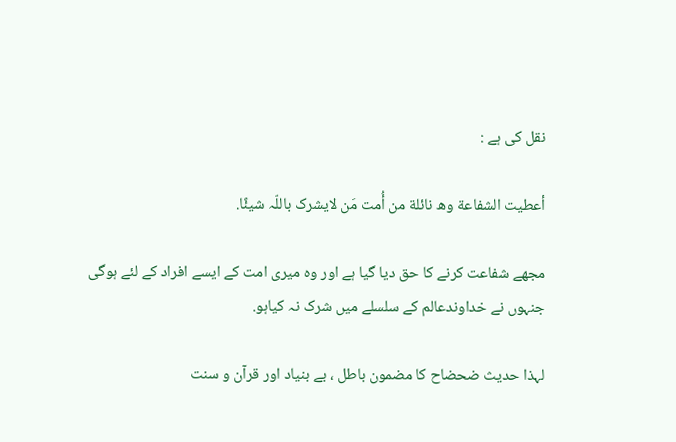نقل کی ہے :

أعطیت الشفاعة وھ نائلة من أُمت مَن لایشرک باللّہ شیئًا.

مجھے شفاعت کرنے کا حق دیا گیا ہے اور وہ میری امت کے ایسے افراد کے لئے ہوگی جنہوں نے خداوندعالم کے سلسلے میں شرک نہ کیاہو.

لہذا حدیث ضحضاح کا مضمون باطل ، بے بنیاد اور قرآن و سنت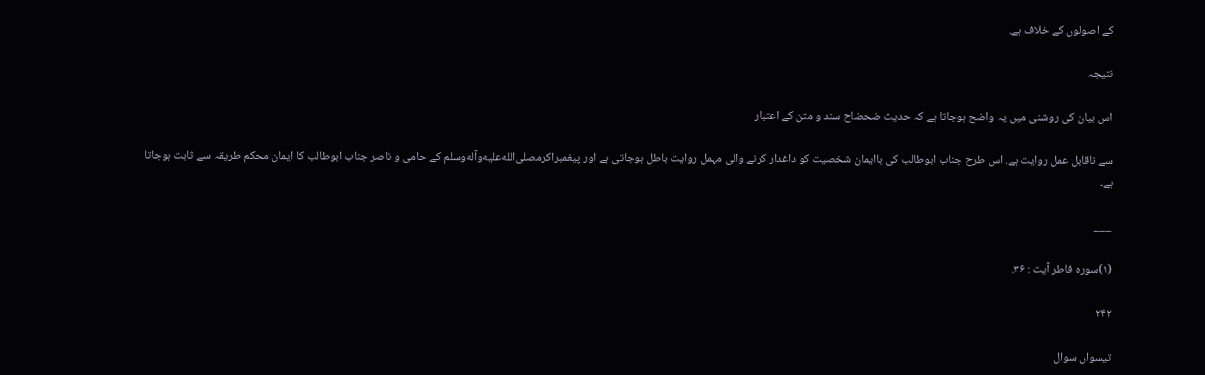کے اصولوں کے خلاف ہے.

نتیجہ

اس بیان کی روشنی میں یہ واضح ہوجاتا ہے کہ حدیث ضحضاح سند و متن کے اعتبار

سے ناقابل عمل روایت ہے. اس طرح جناب ابوطالب کی باایمان شخصیت کو داغدار کرنے والی مہمل روایت باطل ہوجاتی ہے اور پیغمبراکرمصلى‌الله‌عليه‌وآله‌وسلم کے حامی و ناصر جناب ابوطالب کا ایمان محکم طریقہ سے ثابت ہوجاتا ہے۔

___

(۱)سورہ فاطر آیت : ۳۶.

۲۴۲

تیسواں سوال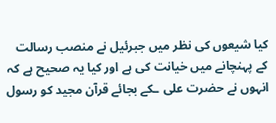کیا شیعوں کی نظر میں جبرئیل نے منصب رسالت کے پہنچانے میں خیانت کی ہے اور کیا یہ صحیح ہے کہ انہوں نے حضرت علی ـکے بجائے قرآن مجید کو رسول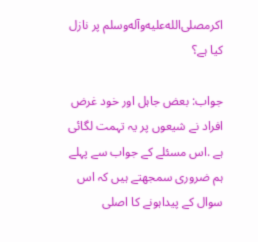اکرمصلى‌الله‌عليه‌وآله‌وسلم پر نازل کیا ہے؟

جواب: بعض جاہل اور خود غرض افراد نے شیعوں پر یہ تہمت لگائی ہے .اس مسئلے کے جواب سے پہلے ہم ضروری سمجھتے ہیں کہ اس سوال کے پیداہونے کا اصلی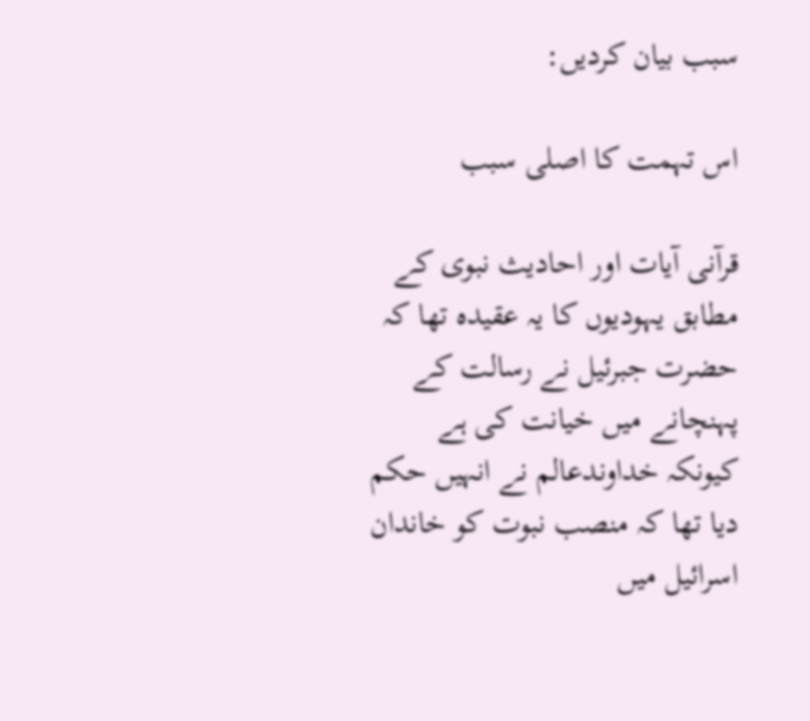سبب بیان کردیں:

اس تہمت کا اصلی سبب

قرآنی آیات اور احادیث نبوی کے مطابق یہودیوں کا یہ عقیدہ تھا کہ حضرت جبرئیل نے رسالت کے پہنچانے میں خیانت کی ہے کیونکہ خداوندعالم نے انہیں حکم دیا تھا کہ منصب نبوت کو خاندان اسرائیل میں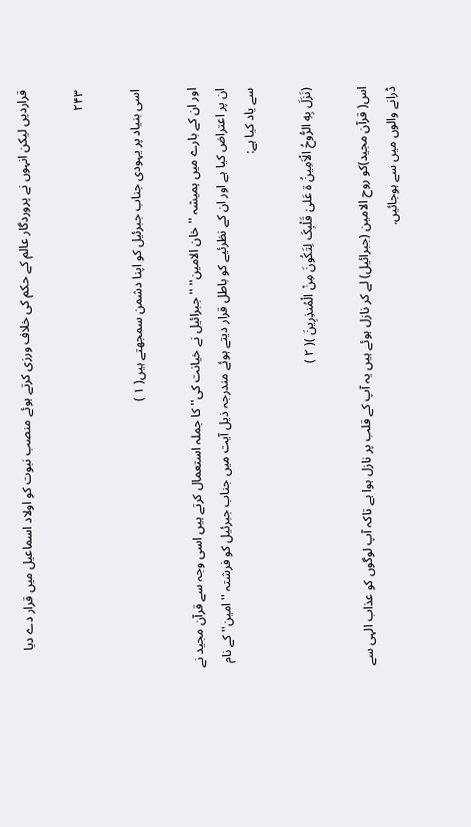قراردیں لیکن انہوں نے پروردگار عالم کے حکم کی خلاف ورزی کرتے ہوئے منصب نبوت کو اولاد اسماعیل میں قرار دے دیا

۲۴۳

اسی بنیاد پر یہودی جناب جبرئیل کو اپنا دشمن سمجھتے ہیں( ۱ )

اور ان کے بارے میں ہمیشہ ''خان الامین'' ''جبرائیل نے خیانت کی'' کا جملہ استعمال کرتے ہیں اسی وجہ سے قرآن مجید نے ان پر اعتراض کیا ہے اور ان کے نظرئیے کو باطل قرار دیتے ہوئے مندرجہ ذیل آیت میں جناب جبرئیل کو فرشتہ ''امین'' کے نام سے یاد کیا ہے:

(نَزَلَ بِهِ الرُّوحُ الْاَمِینُ ة عَلیٰ قَلْبِکَ لِتَکُونَ مِنْ الْمُنذِرِینَ )( ۲ )

اس( قرآن مجید)کو روح الامین (جبرائیل) لے کر نازل ہوئے ہیں یہ آپ کے قلب پر نازل ہوا ہے تاکہ آپ لوگوں کو عذاب الہی سے ڈرانے والوں میں سے ہوجائیں.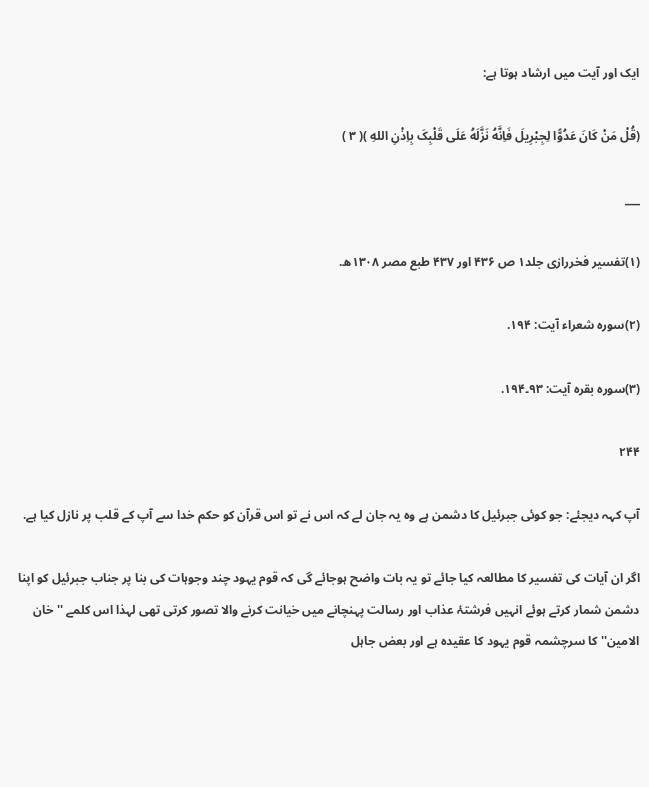ایک اور آیت میں ارشاد ہوتا ہے:

(قُلْ مَنْ کَانَ عَدُوًّا لِجِبْرِیلَ فَاِنَّهُ نَزَّلَهُ عَلَی قَلْبِکَ بِاِذْنِ اللهِ )( ۳ )

___

(۱)تفسیر فخررازی جلد۱ ص ۴۳۶ اور ۴۳۷ طبع مصر ۱۳۰۸ھ.

(۲)سورہ شعراء آیت: ۱۹۴.

(۳)سورہ بقرہ آیت: ۹۳۔۱۹۴.

۲۴۴

آپ کہہ دیجئے: جو کوئی جبرئیل کا دشمن ہے وہ یہ جان لے کہ اس نے تو اس قرآن کو حکم خدا سے آپ کے قلب پر نازل کیا ہے.

اگر ان آیات کی تفسیر کا مطالعہ کیا جائے تو یہ بات واضح ہوجائے گی کہ قوم یہود چند وجوہات کی بنا پر جناب جبرئیل کو اپنا دشمن شمار کرتے ہوئے انہیں فرشتۂ عذاب اور رسالت پہنچانے میں خیانت کرنے والا تصور کرتی تھی لہذا اس کلمے ''خان الامین'' کا سرچشمہ قوم یہود کا عقیدہ ہے اور بعض جاہل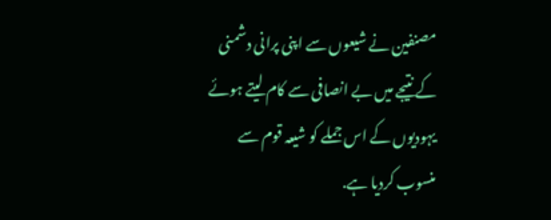مصنفین نے شیعوں سے اپنی پرانی دشمنی کے نتیجے میں بے انصافی سے کام لیتے ہوئے یہودیوں کے اس جملے کو شیعہ قوم سے منسوب کردیا ہے.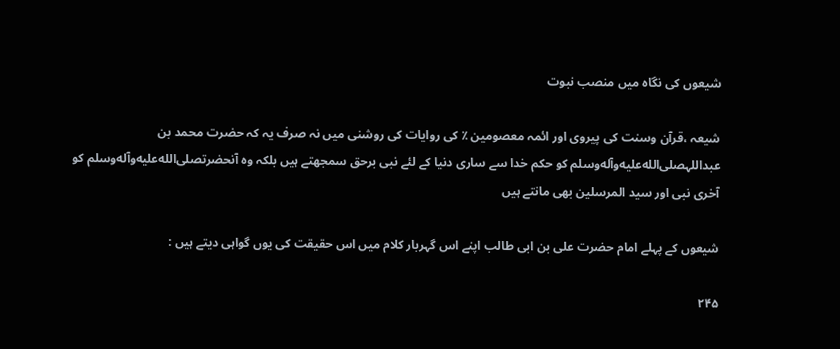شیعوں کی نگاہ میں منصب نبوت

شیعہ ،قرآن وسنت کی پیروی اور ائمہ معصومین ٪ کی روایات کی روشنی میں نہ صرف یہ کہ حضرت محمد بن عبداللہصلى‌الله‌عليه‌وآله‌وسلم کو حکم خدا سے ساری دنیا کے لئے نبی برحق سمجھتے ہیں بلکہ وہ آنحضرتصلى‌الله‌عليه‌وآله‌وسلم کو آخری نبی اور سید المرسلین بھی مانتے ہیں

شیعوں کے پہلے امام حضرت علی بن ابی طالب اپنے اس گہربار کلام میں اس حقیقت کی یوں گواہی دیتے ہیں :

۲۴۵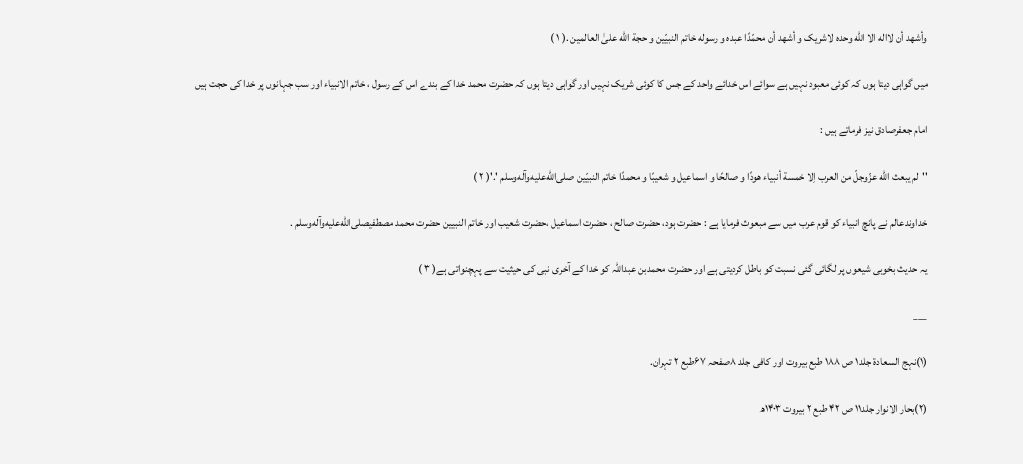وأشهد أن لااله الا اللّه وحده لاشریک و أشهد أن محمّدًا عبده و رسوله خاتم النبیّین و حجة اللّه علیٰ العالمین .( ۱ )

میں گواہی دیتا ہوں کہ کوئی معبود نہیں ہے سوائے اس خدائے واحد کے جس کا کوئی شریک نہیں اور گواہی دیتا ہوں کہ حضرت محمد خدا کے بندے اس کے رسول ، خاتم الانبیاء اور سب جہانوں پر خدا کی حجت ہیں

امام جعفرصادق نیز فرماتے ہیں :

''لم یبعث اللّه عزّوجلّ من العرب اِلا خمسة أنبیاء هودًا و صالحًا و اسماعیل و شعیبًا و محمدًا خاتم النبیّین صلى‌الله‌عليه‌وآله‌وسلم '.'( ۲ )

خداوندعالم نے پانچ انبیاء کو قوم عرب میں سے مبعوث فرمایا ہے : حضرت ہود، حضرت صالح ، حضرت اسماعیل ،حضرت شعیب اور خاتم النبیین حضرت محمد مصطفیصلى‌الله‌عليه‌وآله‌وسلم .

یہ حدیث بخوبی شیعوں پر لگائی گئی نسبت کو باطل کردیتی ہے اور حضرت محمدبن عبداللہ کو خدا کے آخری نبی کی حیثیت سے پہچنواتی ہے( ۳ )

___

(۱)نہج السعادة جلد۱ ص ۱۸۸ طبع بیروت اور کافی جلد ۸صفحہ ۶۷طبع ۲ تہران.

(۲)بحار الانوار جلد۱۱ ص ۴۲ طبع ۲ بیروت ۱۴۰۳ھ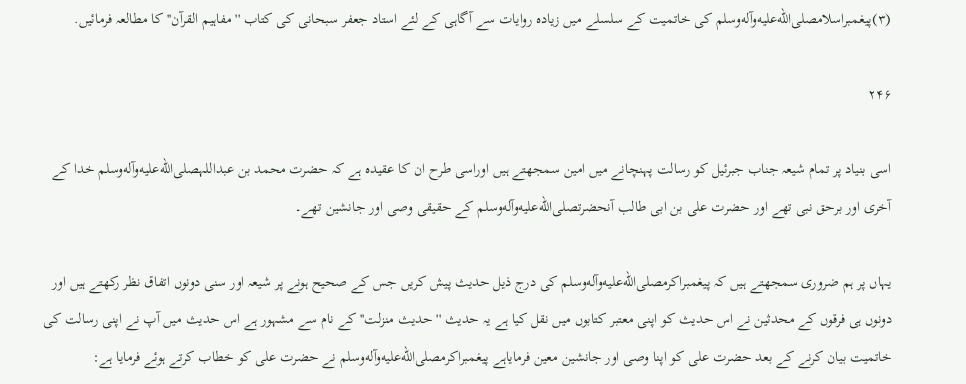(۳)پیغمبراسلامصلى‌الله‌عليه‌وآله‌وسلم کی خاتمیت کے سلسلے میں زیادہ روایات سے آگاہی کے لئے استاد جعفر سبحانی کی کتاب ''مفاہیم القرآن'' کا مطالعہ فرمائیں.

۲۴۶

اسی بنیاد پر تمام شیعہ جناب جبرئیل کو رسالت پہنچانے میں امین سمجھتے ہیں اوراسی طرح ان کا عقیدہ ہے کہ حضرت محمد بن عبداللہصلى‌الله‌عليه‌وآله‌وسلم خدا کے آخری اور برحق نبی تھے اور حضرت علی بن ابی طالب آنحضرتصلى‌الله‌عليه‌وآله‌وسلم کے حقیقی وصی اور جانشین تھے۔

یہاں پر ہم ضروری سمجھتے ہیں کہ پیغمبراکرمصلى‌الله‌عليه‌وآله‌وسلم کی درج ذیل حدیث پیش کریں جس کے صحیح ہونے پر شیعہ اور سنی دونوں اتفاق نظر رکھتے ہیں اور دونوں ہی فرقوں کے محدثین نے اس حدیث کو اپنی معتبر کتابوں میں نقل کیا ہے یہ حدیث ''حدیث منزلت'' کے نام سے مشہور ہے اس حدیث میں آپ نے اپنی رسالت کی خاتمیت بیان کرنے کے بعد حضرت علی کو اپنا وصی اور جانشین معین فرمایاہے پیغمبراکرمصلى‌الله‌عليه‌وآله‌وسلم نے حضرت علی کو خطاب کرتے ہوئے فرمایا ہے: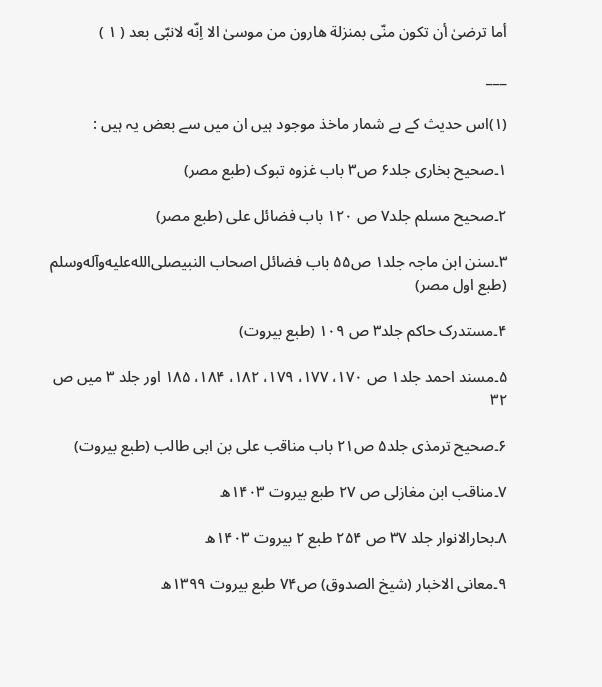أما ترضیٰ أن تکون منّى بمنزلة هارون من موسیٰ الا اِنّه لانبّى بعد ( ۱ )

___

(۱)اس حدیث کے بے شمار ماخذ موجود ہیں ان میں سے بعض یہ ہیں :

۱۔صحیح بخاری جلد۶ ص۳ باب غزوہ تبوک (طبع مصر)

۲۔صحیح مسلم جلد۷ ص ۱۲۰ باب فضائل علی (طبع مصر)

۳۔سنن ابن ماجہ جلد۱ ص۵۵ باب فضائل اصحاب النبیصلى‌الله‌عليه‌وآله‌وسلم (طبع اول مصر)

۴۔مستدرک حاکم جلد۳ ص ۱۰۹ (طبع بیروت)

۵۔مسند احمد جلد۱ ص ۱۷۰، ۱۷۷، ۱۷۹، ۱۸۲، ۱۸۴، ۱۸۵ اور جلد ۳ میں ص ۳۲

۶۔صحیح ترمذی جلد۵ ص۲۱ باب مناقب علی بن ابی طالب (طبع بیروت)

۷۔مناقب ابن مغازلی ص ۲۷ طبع بیروت ۱۴۰۳ھ

۸۔بحارالانوار جلد ۳۷ ص ۲۵۴ طبع ۲ بیروت ۱۴۰۳ھ

۹۔معانی الاخبار (شیخ الصدوق) ص۷۴ طبع بیروت ۱۳۹۹ھ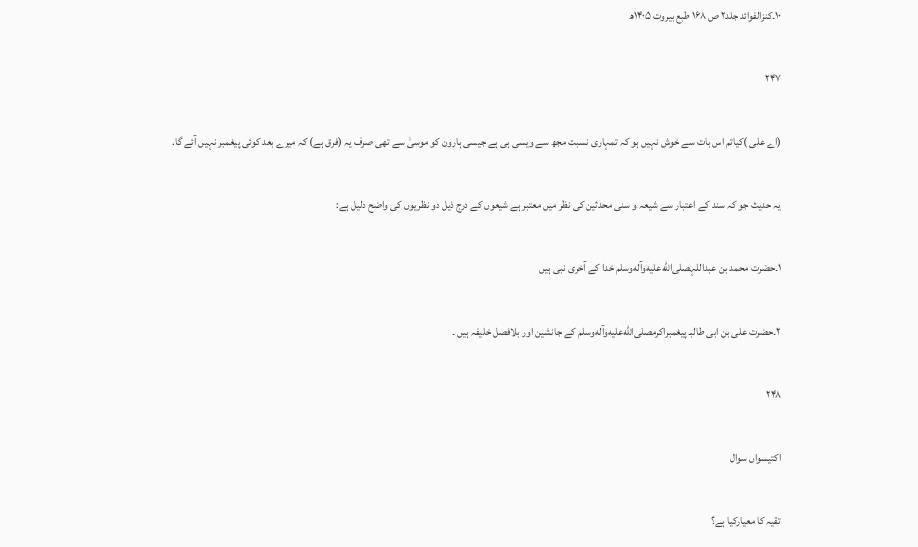۱۰۔کنزالفوائد جلد۲ ص ۱۶۸ طبع بیروت ۱۴۰۵ھ

۲۴۷

(اے علی )کیاتم اس بات سے خوش نہیں ہو کہ تمہاری نسبت مجھ سے ویسی ہی ہے جیسی ہارون کو موسیٰ سے تھی صرف یہ (فرق ہے) کہ میرے بعد کوئی پیغمبر نہیں آئے گا.

یہ حدیث جو کہ سند کے اعتبار سے شیعہ و سنی محدثین کی نظر میں معتبر ہے شیعوں کے درج ذیل دو نظریوں کی واضح دلیل ہے:

۱۔حضرت محمد بن عبداللہصلى‌الله‌عليه‌وآله‌وسلم خدا کے آخری نبی ہیں

۲۔حضرت علی بن ابی طالبـ پیغمبراکرمصلى‌الله‌عليه‌وآله‌وسلم کے جانشین اور بلافصل خلیفہ ہیں ۔

۲۴۸

اکتیسواں سوال

تقیہ کا معیارکیا ہے؟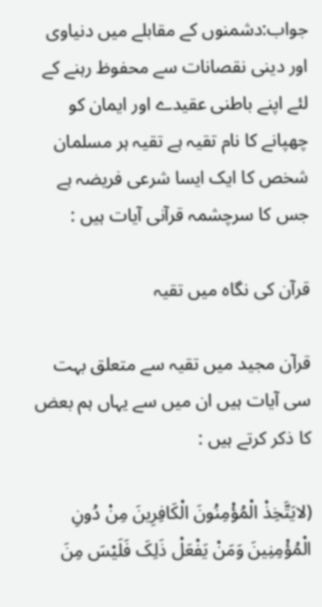جواب:دشمنوں کے مقابلے میں دنیاوی اور دینی نقصانات سے محفوظ رہنے کے لئے اپنے باطنی عقیدے اور ایمان کو چھپانے کا نام تقیہ ہے تقیہ ہر مسلمان شخص کا ایک ایسا شرعی فریضہ ہے جس کا سرچشمہ قرآنی آیات ہیں :

قرآن کی نگاہ میں تقیہ

قرآن مجید میں تقیہ سے متعلق بہت سی آیات ہیں ان میں سے یہاں ہم بعض کا ذکر کرتے ہیں :

(لایَتَّخِذْ الْمُؤْمِنُونَ الْکَافِرِینَ مِنْ دُونِ الْمُؤْمِنِینَ وَمَنْ یَفْعَلْ ذَلِکَ فَلَیْسَ مِنَ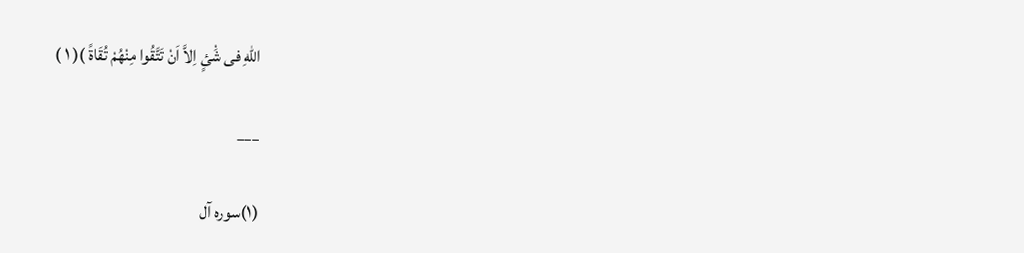اللهِ فى شَْئٍ اِلاَّ اَنْ تَتَّقُوا مِنْهُمْ تُقَاةً )( ۱ )

___

(۱)سورہ آل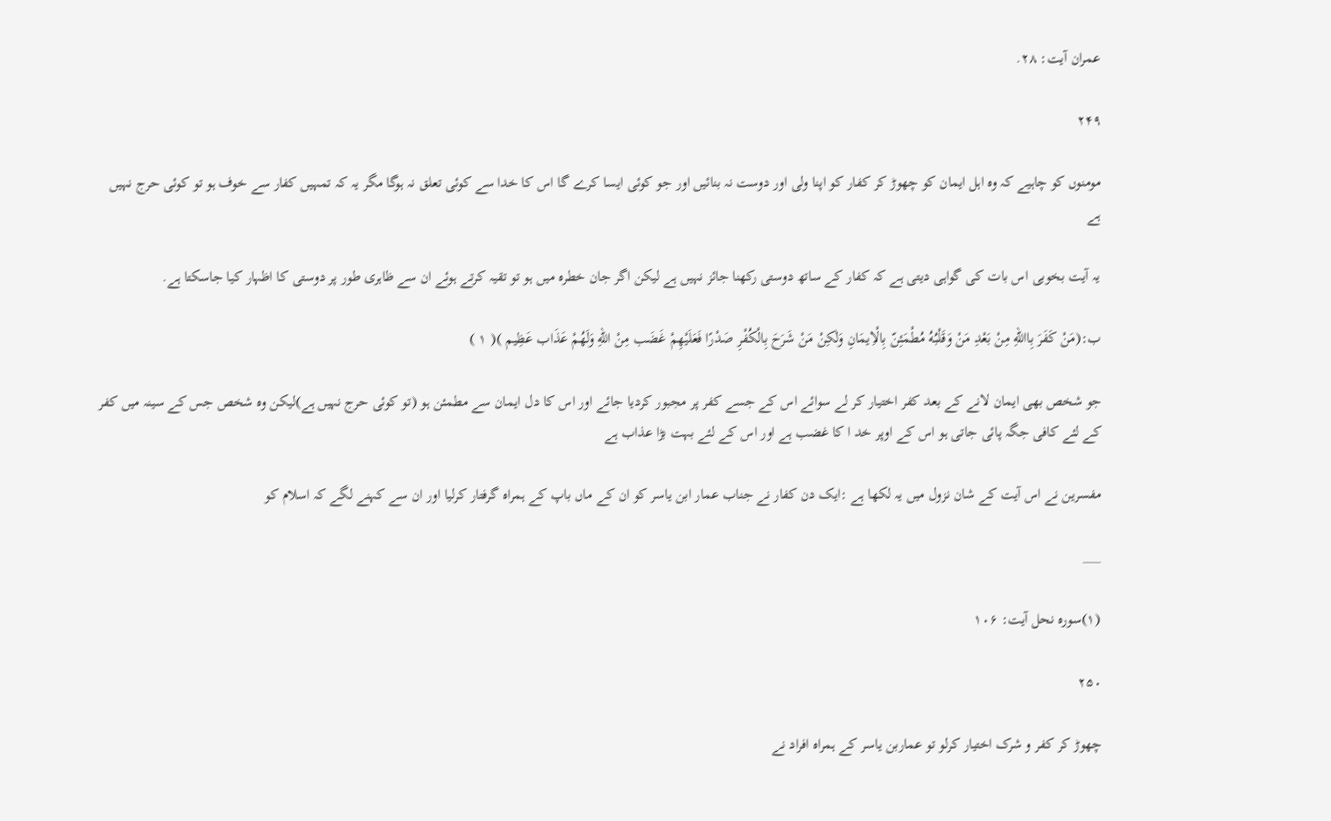عمران آیت: ۲۸.

۲۴۹

مومنوں کو چاہیے کہ وہ اہل ایمان کو چھوڑ کر کفار کو اپنا ولی اور دوست نہ بنائیں اور جو کوئی ایسا کرے گا اس کا خدا سے کوئی تعلق نہ ہوگا مگر یہ کہ تمہیں کفار سے خوف ہو تو کوئی حرج نہیں ہے

یہ آیت بخوبی اس بات کی گواہی دیتی ہے کہ کفار کے ساتھ دوستی رکھنا جائز نہیں ہے لیکن اگر جان خطرہ میں ہو تو تقیہ کرتے ہوئے ان سے ظاہری طور پر دوستی کا اظہار کیا جاسکتا ہے.

ب:(مَنْ کَفَرَ بِااللهِ مِنْ بَعْدِ مَنْ وَقَلْبُهُ مُطْمَئِنّ بِالْاِیمَانِ وَلٰکِنْ مَنْ شَرَحَ بِالْکُفْرِ صَدْرًا فَعَلَیْهِمْ غَضَب مِنْ اللهِ وَلَهُمْ عَذَاب عَظِیم )( ۱ )

جو شخص بھی ایمان لانے کے بعد کفر اختیار کر لے سوائے اس کے جسے کفر پر مجبور کردیا جائے اور اس کا دل ایمان سے مطمئن ہو (تو کوئی حرج نہیں ہے)لیکن وہ شخص جس کے سینہ میں کفر کے لئے کافی جگہ پائی جاتی ہو اس کے اوپر خد ا کا غضب ہے اور اس کے لئے بہت بڑا عذاب ہے

مفسرین نے اس آیت کے شان نزول میں یہ لکھا ہے :ایک دن کفار نے جناب عمار ابن یاسر کو ان کے ماں باپ کے ہمراہ گرفتار کرلیا اور ان سے کہنے لگے کہ اسلام کو

___

(۱)سورہ نحل آیت: ۱۰۶

۲۵۰

چھوڑ کر کفر و شرک اختیار کرلو تو عماربن یاسر کے ہمراہ افراد نے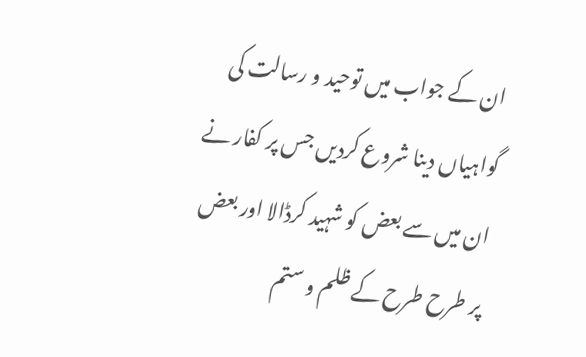ان کے جواب میں توحید و رسالت کی گواہیاں دینا شروع کردیں جس پر کفار نے ان میں سے بعض کو شہید کرڈالا اور بعض پر طرح طرح کے ظلم و ستم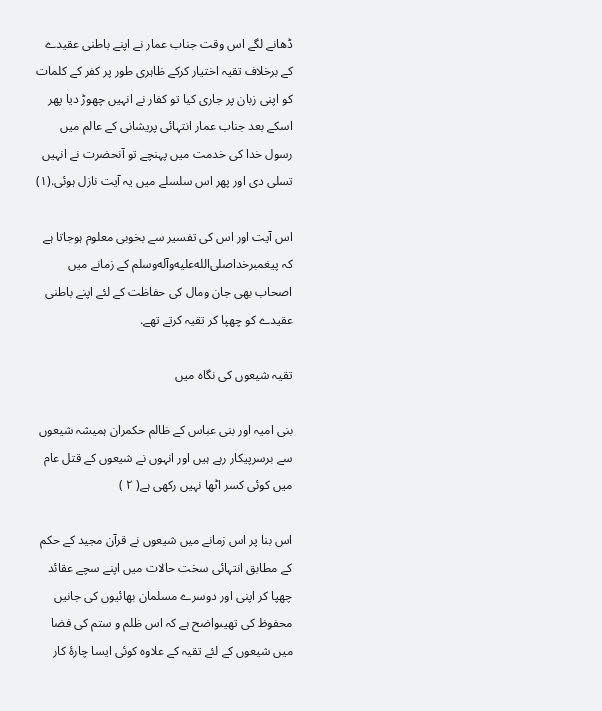ڈھانے لگے اس وقت جناب عمار نے اپنے باطنی عقیدے کے برخلاف تقیہ اختیار کرکے ظاہری طور پر کفر کے کلمات کو اپنی زبان پر جاری کیا تو کفار نے انہیں چھوڑ دیا پھر اسکے بعد جناب عمار انتہائی پریشانی کے عالم میں رسول خدا کی خدمت میں پہنچے تو آنحضرت نے انہیں تسلی دی اور پھر اس سلسلے میں یہ آیت نازل ہوئی.(۱)

اس آیت اور اس کی تفسیر سے بخوبی معلوم ہوجاتا ہے کہ پیغمبرخداصلى‌الله‌عليه‌وآله‌وسلم کے زمانے میں اصحاب بھی جان ومال کی حفاظت کے لئے اپنے باطنی عقیدے کو چھپا کر تقیہ کرتے تھے.

تقیہ شیعوں کی نگاہ میں

بنی امیہ اور بنی عباس کے ظالم حکمران ہمیشہ شیعوں سے برسرپیکار رہے ہیں اور انہوں نے شیعوں کے قتل عام میں کوئی کسر اٹھا نہیں رکھی ہے( ۲ )

اس بنا پر اس زمانے میں شیعوں نے قرآن مجید کے حکم کے مطابق انتہائی سخت حالات میں اپنے سچے عقائد چھپا کر اپنی اور دوسرے مسلمان بھائیوں کی جانیں محفوظ کی تھیںواضح ہے کہ اس ظلم و ستم کی فضا میں شیعوں کے لئے تقیہ کے علاوہ کوئی ایسا چارۂ کار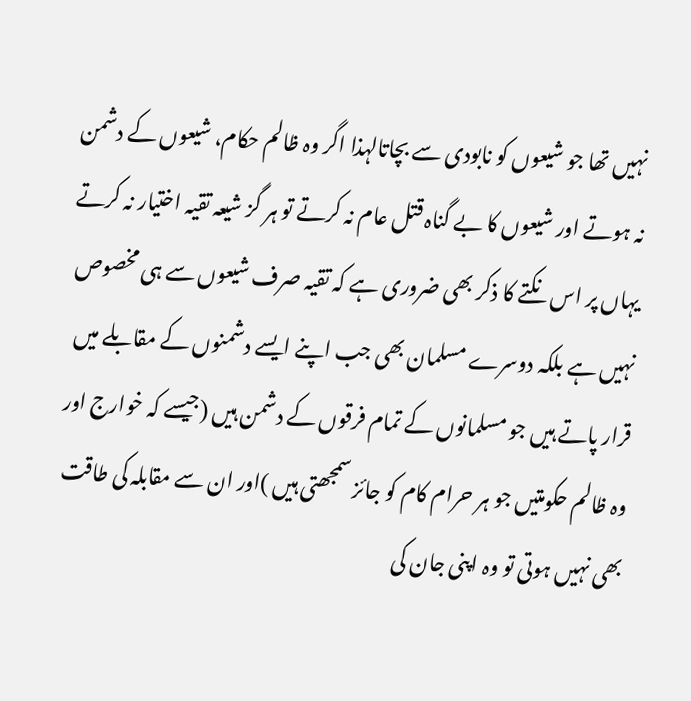نہیں تھا جو شیعوں کو نابودی سے بچاتالہذا اگر وہ ظالم حکام، شیعوں کے دشمن نہ ہوتے اور شیعوں کا بے گناہ قتل عام نہ کرتے تو ہر گز شیعہ تقیہ اختیار نہ کرتے یہاں پر اس نکتے کا ذکر بھی ضروری ہے کہ تقیہ صرف شیعوں سے ہی مخصوص نہیں ہے بلکہ دوسرے مسلمان بھی جب اپنے ایسے دشمنوں کے مقابلے میں قرار پاتے ہیں جو مسلمانوں کے تمام فرقوں کے دشمن ہیں (جیسے کہ خوارج اور وہ ظالم حکومتیں جو ہر حرام کام کو جائز سمجھتی ہیں )اور ان سے مقابلہ کی طاقت بھی نہیں ہوتی تو وہ اپنی جان کی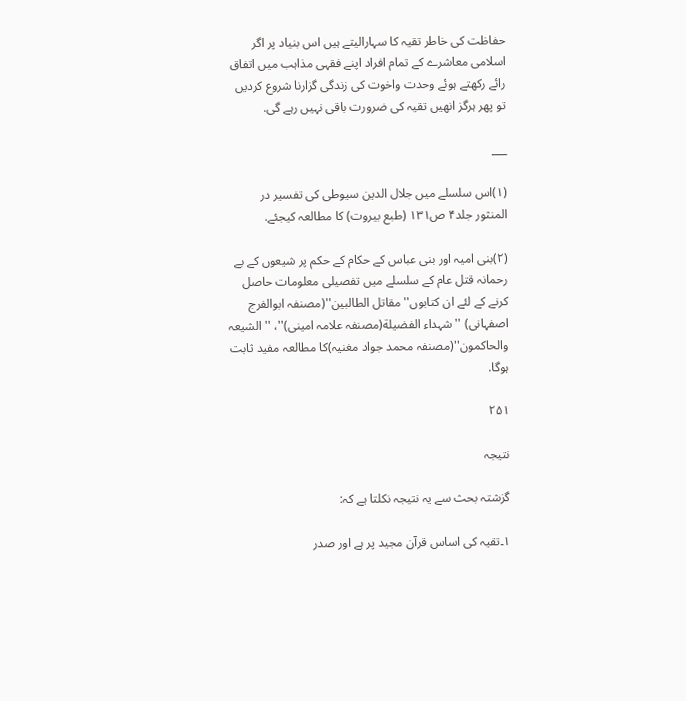حفاظت کی خاطر تقیہ کا سہارالیتے ہیں اس بنیاد پر اگر اسلامی معاشرے کے تمام افراد اپنے فقہی مذاہب میں اتفاق رائے رکھتے ہوئے وحدت واخوت کی زندگی گزارنا شروع کردیں تو پھر ہرگز انھیں تقیہ کی ضرورت باقی نہیں رہے گی.

___

(۱)اس سلسلے میں جلال الدین سیوطی کی تفسیر در المنثور جلد۴ ص۱۳۱ (طبع بیروت) کا مطالعہ کیجئے.

(۲)بنی امیہ اور بنی عباس کے حکام کے حکم پر شیعوں کے بے رحمانہ قتل عام کے سلسلے میں تفصیلی معلومات حاصل کرنے کے لئے ان کتابوں''مقاتل الطالبین''(مصنفہ ابوالفرج اصفہانی) ''شہداء الفضیلة(مصنفہ علامہ امینی)''، ''الشیعہ والحاکمون''(مصنفہ محمد جواد مغنیہ)کا مطالعہ مفید ثابت ہوگا.

۲۵۱

نتیجہ

گزشتہ بحث سے یہ نتیجہ نکلتا ہے کہ:

۱۔تقیہ کی اساس قرآن مجید پر ہے اور صدر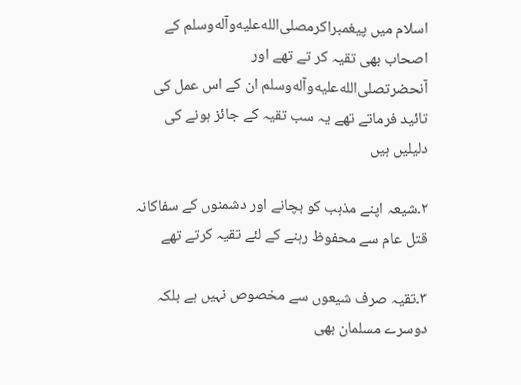اسلام میں پیغمبراکرمصلى‌الله‌عليه‌وآله‌وسلم کے اصحاب بھی تقیہ کر تے تھے اور آنحضرتصلى‌الله‌عليه‌وآله‌وسلم ان کے اس عمل کی تائید فرماتے تھے یہ سب تقیہ کے جائز ہونے کی دلیلیں ہیں

۲۔شیعہ اپنے مذہب کو بچانے اور دشمنوں کے سفاکانہ قتل عام سے محفوظ رہنے کے لئے تقیہ کرتے تھے

۳۔تقیہ صرف شیعوں سے مخصوص نہیں ہے بلکہ دوسرے مسلمان بھی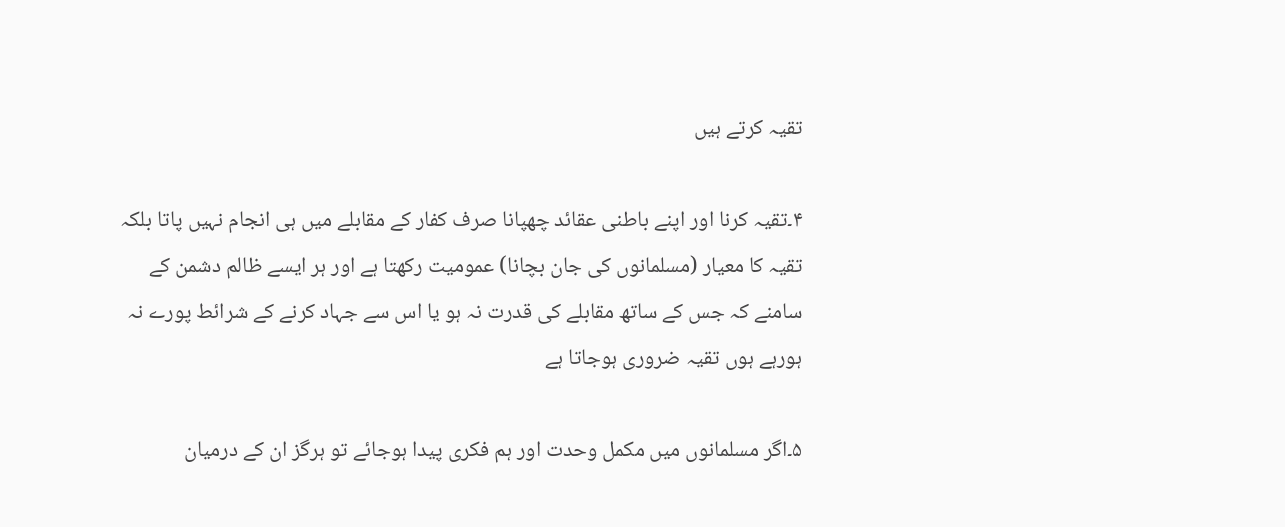تقیہ کرتے ہیں

۴۔تقیہ کرنا اور اپنے باطنی عقائد چھپانا صرف کفار کے مقابلے میں ہی انجام نہیں پاتا بلکہ تقیہ کا معیار (مسلمانوں کی جان بچانا) عمومیت رکھتا ہے اور ہر ایسے ظالم دشمن کے سامنے کہ جس کے ساتھ مقابلے کی قدرت نہ ہو یا اس سے جہاد کرنے کے شرائط پورے نہ ہورہے ہوں تقیہ ضروری ہوجاتا ہے

۵۔اگر مسلمانوں میں مکمل وحدت اور ہم فکری پیدا ہوجائے تو ہرگز ان کے درمیان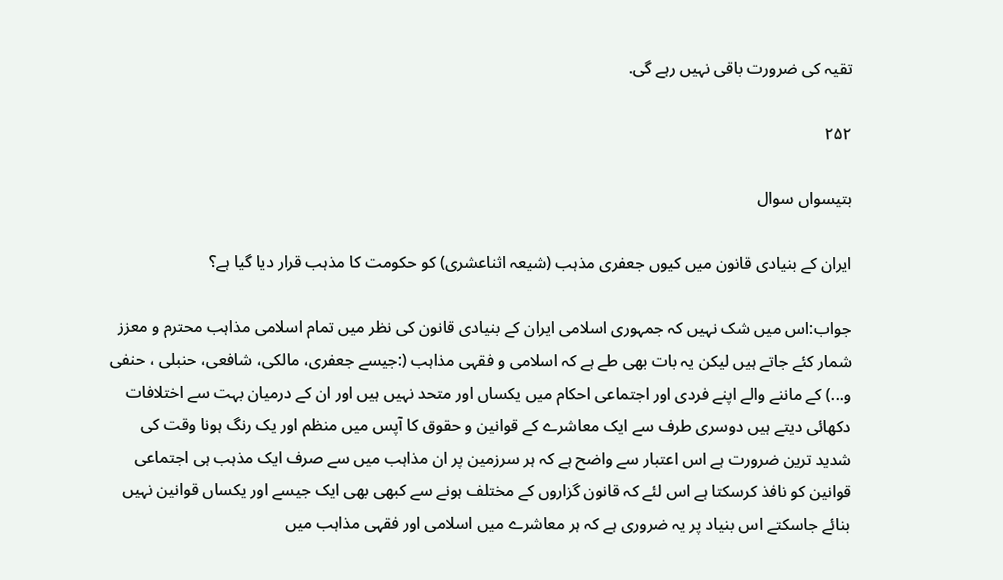تقیہ کی ضرورت باقی نہیں رہے گی.

۲۵۲

بتیسواں سوال

ایران کے بنیادی قانون میں کیوں جعفری مذہب (شیعہ اثناعشری) کو حکومت کا مذہب قرار دیا گیا ہے؟

جواب:اس میں شک نہیں کہ جمہوری اسلامی ایران کے بنیادی قانون کی نظر میں تمام اسلامی مذاہب محترم و معزز شمار کئے جاتے ہیں لیکن یہ بات بھی طے ہے کہ اسلامی و فقہی مذاہب (:جیسے جعفری، مالکی، شافعی، حنبلی ، حنفی و...) کے ماننے والے اپنے فردی اور اجتماعی احکام میں یکساں اور متحد نہیں ہیں اور ان کے درمیان بہت سے اختلافات دکھائی دیتے ہیں دوسری طرف سے ایک معاشرے کے قوانین و حقوق کا آپس میں منظم اور یک رنگ ہونا وقت کی شدید ترین ضرورت ہے اس اعتبار سے واضح ہے کہ ہر سرزمین پر ان مذاہب میں سے صرف ایک مذہب ہی اجتماعی قوانین کو نافذ کرسکتا ہے اس لئے کہ قانون گزاروں کے مختلف ہونے سے کبھی بھی ایک جیسے اور یکساں قوانین نہیں بنائے جاسکتے اس بنیاد پر یہ ضروری ہے کہ ہر معاشرے میں اسلامی اور فقہی مذاہب میں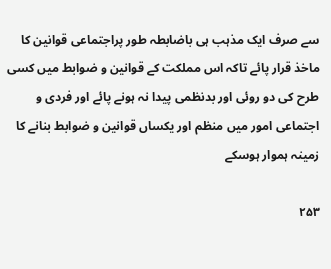سے صرف ایک مذہب ہی باضابطہ طور پراجتماعی قوانین کا ماخذ قرار پائے تاکہ اس مملکت کے قوانین و ضوابط میں کسی طرح کی دو روئی اور بدنظمی پیدا نہ ہونے پائے اور فردی و اجتماعی امور میں منظم اور یکساں قوانین و ضوابط بنانے کا زمینہ ہموار ہوسکے

۲۵۳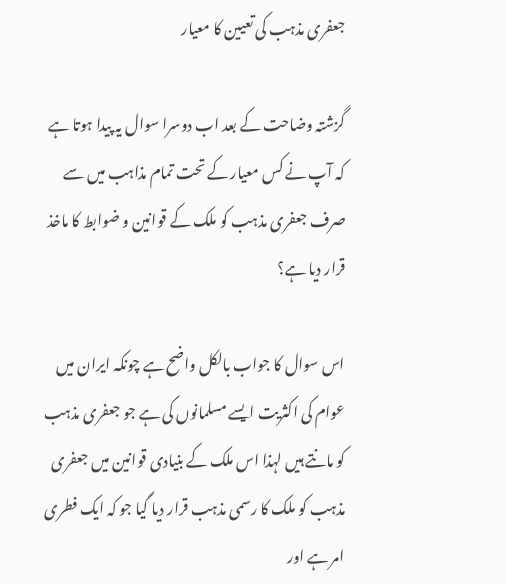جعفری مذہب کی تعیین کا معیار

گزشتہ وضاحت کے بعد اب دوسرا سوال یہ پیدا ہوتا ہے کہ آپ نے کس معیار کے تحت تمام مذاہب میں سے صرف جعفری مذہب کو ملک کے قوانین و ضوابط کا ماخذ قرار دیا ہے؟

اس سوال کا جواب بالکل واضح ہے چونکہ ایران میں عوام کی اکثریت ایسے مسلمانوں کی ہے جو جعفری مذہب کو مانتے ہیں لہذا اس ملک کے بنیادی قوانین میں جعفری مذہب کو ملک کا رسمی مذہب قرار دیا گیا جو کہ ایک فطری امر ہے اور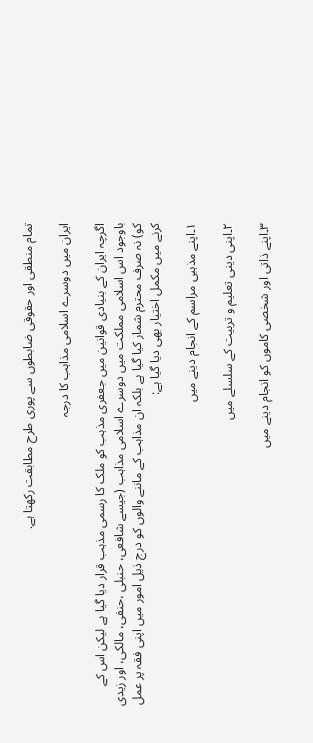تمام منطقی اور حقوقی ضابطوں سے پوری طرح مطابقت رکھتا ہے.

ایران میں دوسرے اسلامی مذاہب کا درجہ

اگرچہ ایران کے بنیادی قوانین میں جعفری مذہب کو ملک کا رسمی مذہب قرار دیا گیا ہے لیکن اس کے باوجود اس اسلامی مملکت میں دوسرے اسلامی مذاہب (جیسے شافعی، حنبلی ،حنفی، مالکی، اور زیدی کو) نہ صرف محترم شمار کیا گیا ہے بلکہ ان مذاہب کے ماننے والوں کو درج ذیل امور میں اپنی فقہ پر عمل کرنے میں مکمل اختیار بھی دیا گیا ہے:

۱۔اپنے مذہبی مراسم کے انجام دینے میں

۲۔اپنی دینی تعلیم و تربیت کے سلسلے میں

۳۔اپنے ذاتی اور شخصی کاموں کو انجام دینے میں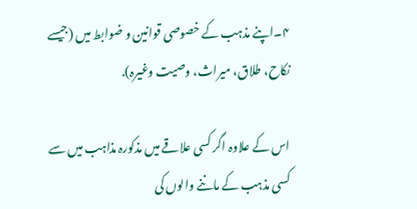۴۔اپنے مذہب کے خصوصی قوانین و ضوابط میں (جیسے نکاح، طلاق، میراث، وصیت وغیرہ).

اس کے علاوہ اگر کسی علاقے میں مذکورہ مذاہب میں سے کسی مذہب کے ماننے والوں کی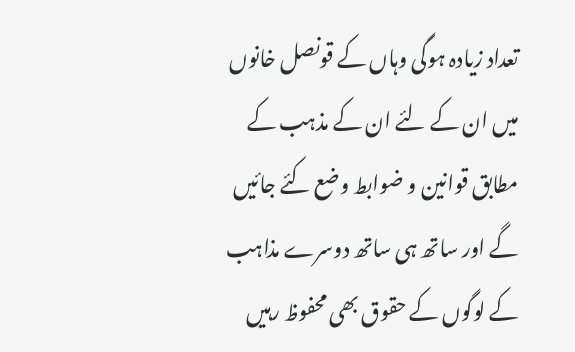تعداد زیادہ ہوگی وہاں کے قونصل خانوں میں ان کے لئے ان کے مذہب کے مطابق قوانین و ضوابط وضع کئے جائیں گے اور ساتھ ہی ساتھ دوسرے مذاہب کے لوگوں کے حقوق بھی محفوظ رہیں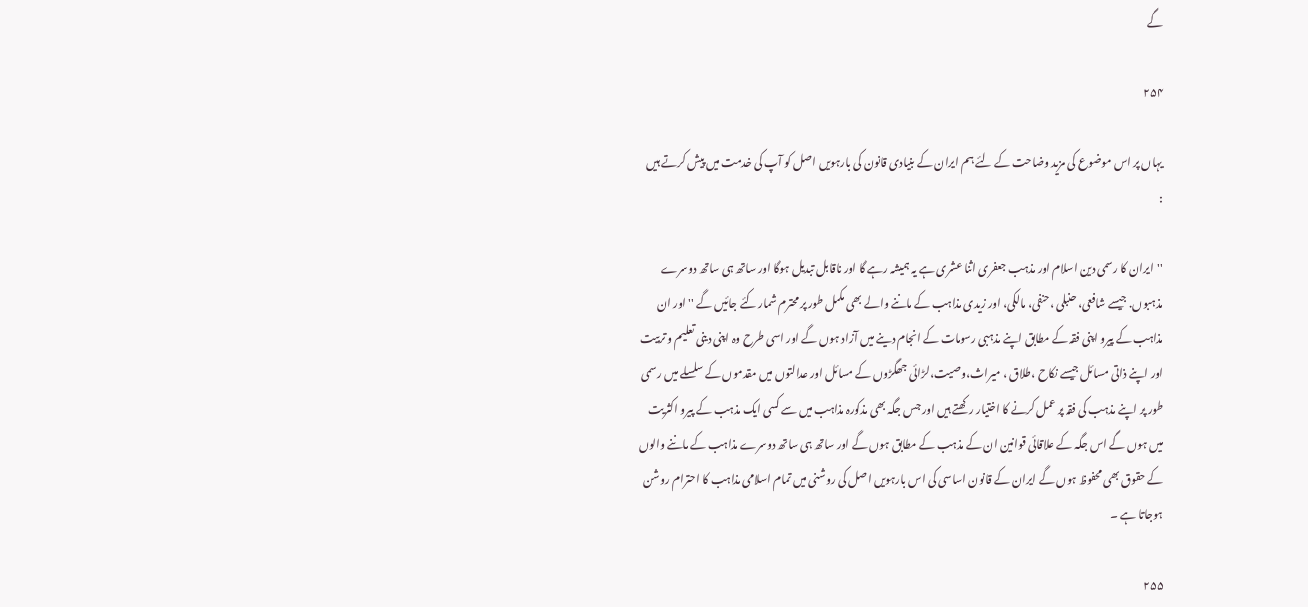گے

۲۵۴

یہاں پر اس موضوع کی مزید وضاحت کے لئے ہم ایران کے بنیادی قانون کی بارہویں اصل کو آپ کی خدمت میں پیش کرتے ہیں :

''ایران کا رسمی دین اسلام اور مذہب جعفری اثنا عشری ہے یہ ہمیشہ رہے گا اور ناقابل تبدیل ہوگا اور ساتھ ہی ساتھ دوسرے مذہبوں. جیسے شافعی، حنبلی ،حنفی، مالکی، اور زیدی مذاہب کے ماننے والے بھی مکمل طور پر محترم شمار کئے جائیں گے '' اور ان مذاہب کے پیرو اپنی فقہ کے مطابق اپنے مذہبی رسومات کے انجام دینے میں آزاد ہوں گے اور اسی طرح وہ اپنی دینی تعلیم و تربیت اور اپنے ذاتی مسائل جیسے نکاح ،طلاق ، میراث،وصیت،لڑائی جھگڑوں کے مسائل اور عدالتوں میں مقدموں کے سلسلے میں رسمی طور پر اپنے مذہب کی فقہ پر عمل کرنے کا اختیار رکھتے ہیں اور جس جگہ بھی مذکورہ مذاہب میں سے کسی ایک مذہب کے پیرو اکثریت میں ہوں گے اس جگہ کے علاقائی قوانین ان کے مذہب کے مطابق ہوں گے اور ساتھ ہی ساتھ دوسرے مذاہب کے ماننے والوں کے حقوق بھی محفوظ ہوں گے ایران کے قانون اساسی کی اس بارہویں اصل کی روشنی میں تمام اسلامی مذاہب کا احترام روشن ہوجاتا ہے ۔

۲۵۵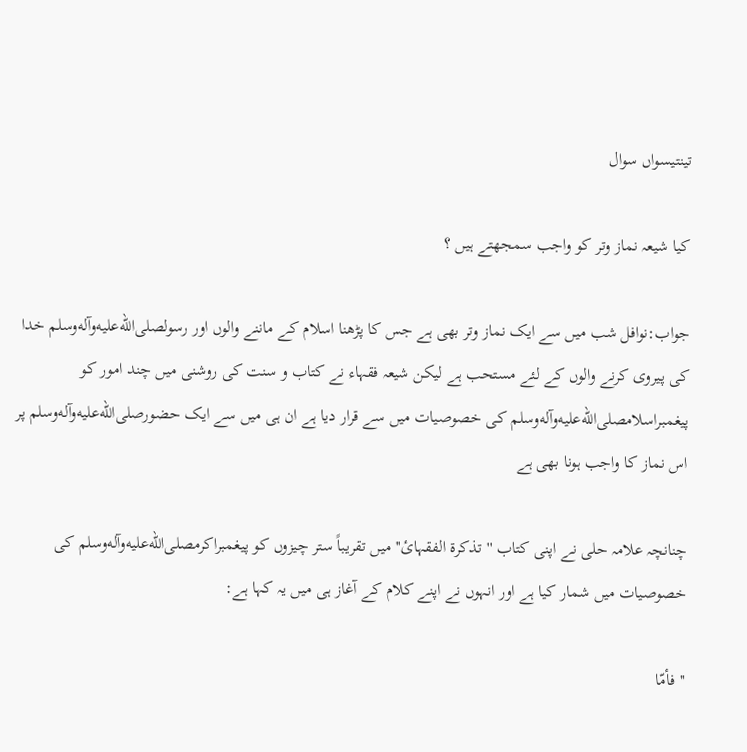تینتیسواں سوال

کیا شیعہ نماز وتر کو واجب سمجھتے ہیں ؟

جواب:نوافل شب میں سے ایک نماز وتر بھی ہے جس کا پڑھنا اسلام کے ماننے والوں اور رسولصلى‌الله‌عليه‌وآله‌وسلم خدا کی پیروی کرنے والوں کے لئے مستحب ہے لیکن شیعہ فقہاء نے کتاب و سنت کی روشنی میں چند امور کو پیغمبراسلامصلى‌الله‌عليه‌وآله‌وسلم کی خصوصیات میں سے قرار دیا ہے ان ہی میں سے ایک حضورصلى‌الله‌عليه‌وآله‌وسلم پر اس نماز کا واجب ہونا بھی ہے

چنانچہ علامہ حلی نے اپنی کتاب ''تذکرة الفقہائ'' میں تقریباً ستر چیزوں کو پیغمبراکرمصلى‌الله‌عليه‌وآله‌وسلم کی خصوصیات میں شمار کیا ہے اور انہوں نے اپنے کلام کے آغاز ہی میں یہ کہا ہے:

''فأمّا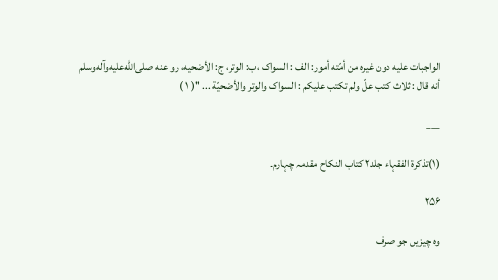الواجبات علیه دون غیره من أمّته أمور: الف : السواک ،ب: الوتر، ج: الأضحیه، رو عنه صلى‌الله‌عليه‌وآله‌وسلم أنه قال : ثلاث کتب علّ ولم تکتب علیکم : السواک والوتر والأضحیّة ... ''( ۱ )

___

(۱)تذکرة الفقہاء جلد۲ کتاب النکاح مقدمہ چہارم۔

۲۵۶

وہ چیزیں جو صرف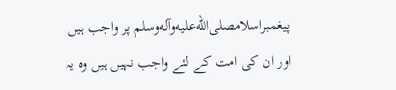پیغمبراسلامصلى‌الله‌عليه‌وآله‌وسلم پر واجب ہیں اور ان کی امت کے لئے واجب نہیں ہیں وہ یہ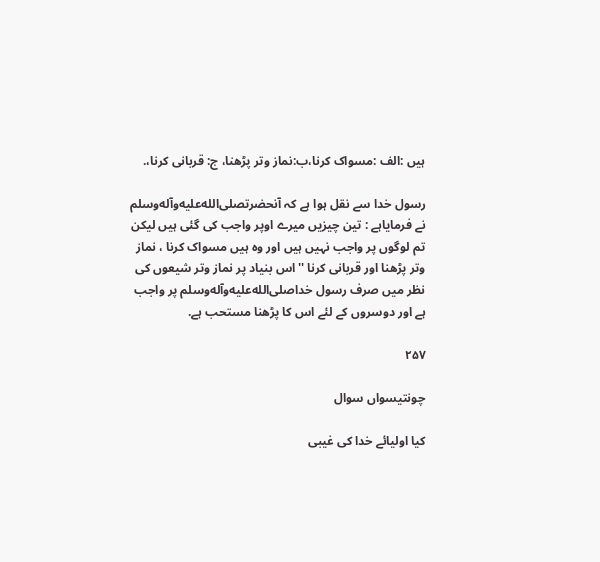ہیں :الف :مسواک کرنا،ب:نماز وتر پڑھنا، ج: قربانی کرنا،.

رسول خدا سے نقل ہوا ہے کہ آنحضرتصلى‌الله‌عليه‌وآله‌وسلم نے فرمایاہے : تین چیزیں میرے اوپر واجب کی گئی ہیں لیکن تم لوگوں پر واجب نہیں ہیں اور وہ ہیں مسواک کرنا ، نماز وتر پڑھنا اور قربانی کرنا ''اس بنیاد پر نماز وتر شیعوں کی نظر میں صرف رسول خداصلى‌الله‌عليه‌وآله‌وسلم پر واجب ہے اور دوسروں کے لئے اس کا پڑھنا مستحب ہے.

۲۵۷

چونتیسواں سوال

کیا اولیائے خدا کی غیبی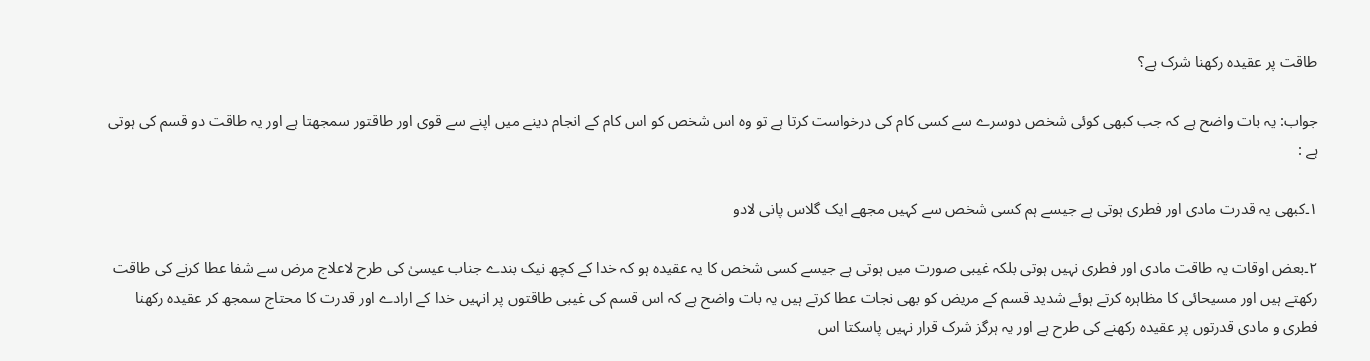طاقت پر عقیدہ رکھنا شرک ہے؟

جواب: یہ بات واضح ہے کہ جب کبھی کوئی شخص دوسرے سے کسی کام کی درخواست کرتا ہے تو وہ اس شخص کو اس کام کے انجام دینے میں اپنے سے قوی اور طاقتور سمجھتا ہے اور یہ طاقت دو قسم کی ہوتی ہے :

۱۔کبھی یہ قدرت مادی اور فطری ہوتی ہے جیسے ہم کسی شخص سے کہیں مجھے ایک گلاس پانی لادو

۲۔بعض اوقات یہ طاقت مادی اور فطری نہیں ہوتی بلکہ غیبی صورت میں ہوتی ہے جیسے کسی شخص کا یہ عقیدہ ہو کہ خدا کے کچھ نیک بندے جناب عیسیٰ کی طرح لاعلاج مرض سے شفا عطا کرنے کی طاقت رکھتے ہیں اور مسیحائی کا مظاہرہ کرتے ہوئے شدید قسم کے مریض کو بھی نجات عطا کرتے ہیں یہ بات واضح ہے کہ اس قسم کی غیبی طاقتوں پر انہیں خدا کے ارادے اور قدرت کا محتاج سمجھ کر عقیدہ رکھنا فطری و مادی قدرتوں پر عقیدہ رکھنے کی طرح ہے اور یہ ہرگز شرک قرار نہیں پاسکتا اس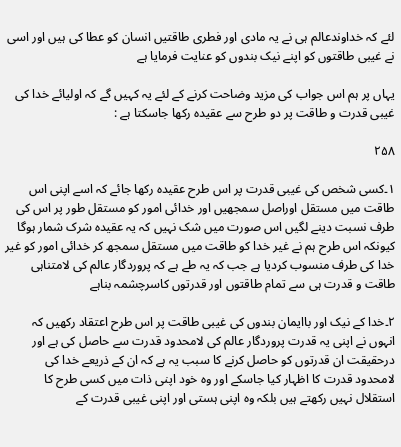لئے کہ خداوندعالم ہی نے یہ مادی اور فطری طاقتیں انسان کو عطا کی ہیں اور اسی نے غیبی طاقتوں کو اپنے نیک بندوں کو عنایت فرمایا ہے

یہاں پر ہم اس جواب کی مزید وضاحت کرنے کے لئے یہ کہیں گے کہ اولیائے خدا کی غیبی قدرت و طاقت پر دو طرح سے عقیدہ رکھا جاسکتا ہے :

۲۵۸

۱۔کسی شخص کی غیبی قدرت پر اس طرح عقیدہ رکھا جائے کہ اسے اپنی اس طاقت میں مستقل اوراصل سمجھیں اور خدائی امور کو مستقل طور پر اس کی طرف نسبت دینے لگیں اس صورت میں شک نہیں کہ یہ عقیدہ شرک شمار ہوگا کیونکہ اس طرح ہم نے غیر خدا کو طاقت میں مستقل سمجھ کر خدائی امور کو غیر خدا کی طرف منسوب کردیا ہے جب کہ یہ طے ہے کہ پروردگار عالم کی لامتناہی طاقت و قدرت ہی سے تمام طاقتوں اور قدرتوں کاسرچشمہ بناہے

۲۔خدا کے نیک اور باایمان بندوں کی غیبی طاقت پر اس طرح اعتقاد رکھیں کہ انہوں نے اپنی یہ قدرت پروردگار عالم کی لامحدود قدرت سے حاصل کی ہے اور درحقیقت ان قدرتوں کو حاصل کرنے کا سبب یہ ہے کہ ان کے ذریعے خدا کی لامحدود قدرت کا اظہار کیا جاسکے اور وہ خود اپنی ذات میں کسی طرح کا استقلال نہیں رکھتے ہیں بلکہ وہ اپنی ہستی اور اپنی غیبی قدرت کے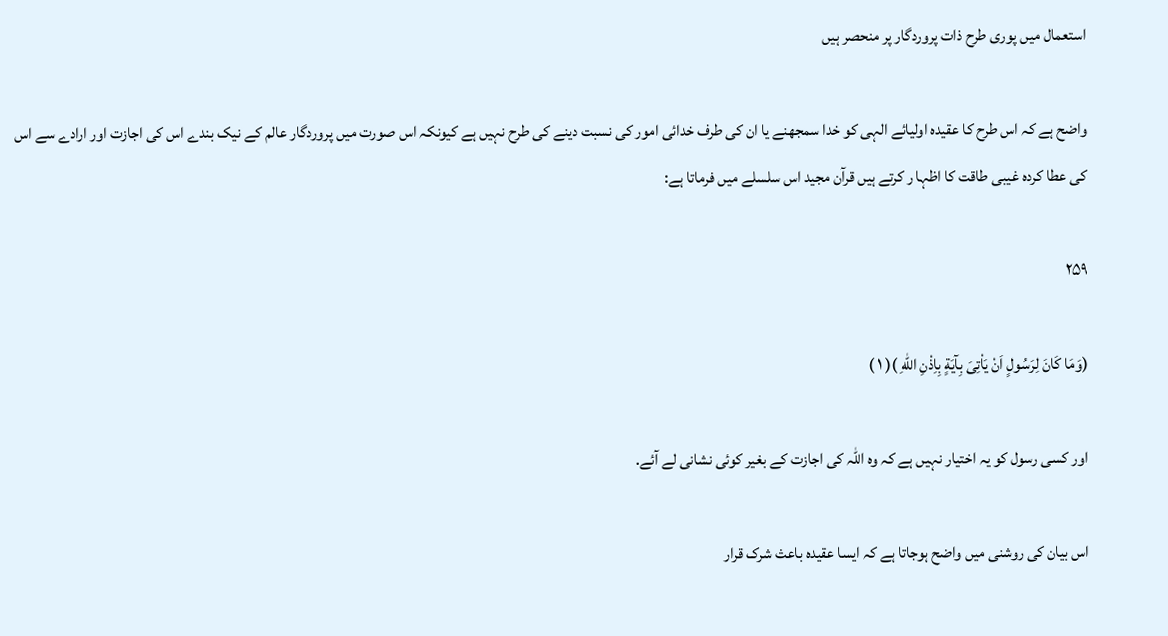استعمال میں پوری طرح ذات پروردگار پر منحصر ہیں

واضح ہے کہ اس طرح کا عقیدہ اولیائے الہی کو خدا سمجھنے یا ان کی طرف خدائی امور کی نسبت دینے کی طرح نہیں ہے کیونکہ اس صورت میں پروردگار عالم کے نیک بندے اس کی اجازت اور ارادے سے اس کی عطا کردہ غیبی طاقت کا اظہا ر کرتے ہیں قرآن مجید اس سلسلے میں فرماتا ہے:

۲۵۹

(وَمَا کَانَ لِرَسُولٍ اَنْ یَاْتِىَ بِآیَةٍ بِاِذْنِ اللهِ )( ۱ )

اور کسی رسول کو یہ اختیار نہیں ہے کہ وہ اللہ کی اجازت کے بغیر کوئی نشانی لے آئے.

اس بیان کی روشنی میں واضح ہوجاتا ہے کہ ایسا عقیدہ باعث شرک قرار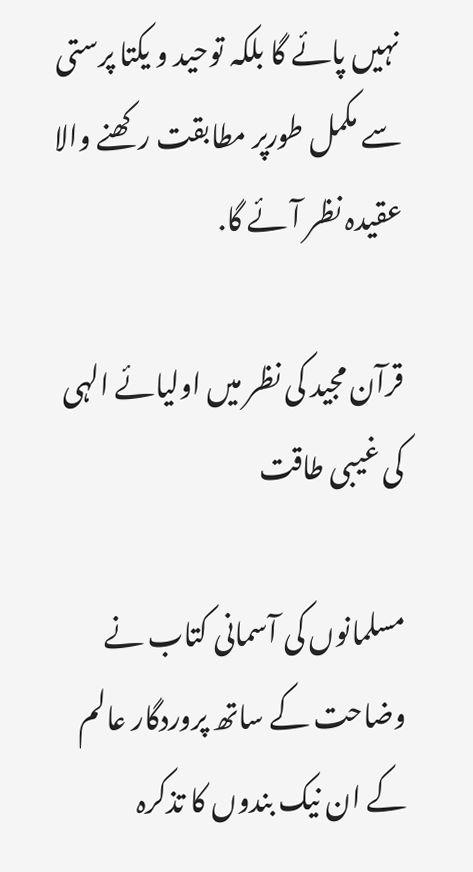نہیں پائے گا بلکہ توحید و یکتا پرستی سے مکمل طورپر مطابقت رکھنے والا عقیدہ نظر آئے گا.

قرآن مجید کی نظر میں اولیائے الہی کی غیبی طاقت

مسلمانوں کی آسمانی کتاب نے وضاحت کے ساتھ پروردگار عالم کے ان نیک بندوں کا تذکرہ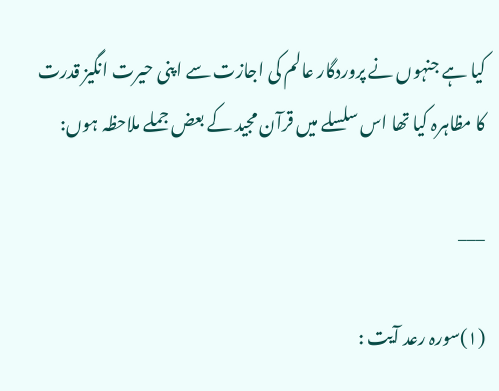کیا ہے جنہوں نے پروردگار عالم کی اجازت سے اپنی حیرت انگیز قدرت کا مظاہرہ کیا تھا اس سلسلے میں قرآن مجید کے بعض جملے ملاحظہ ہوں:

___

(۱)سورہ رعد آیت :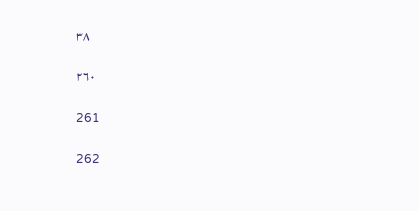۳۸

۲۶۰

261

262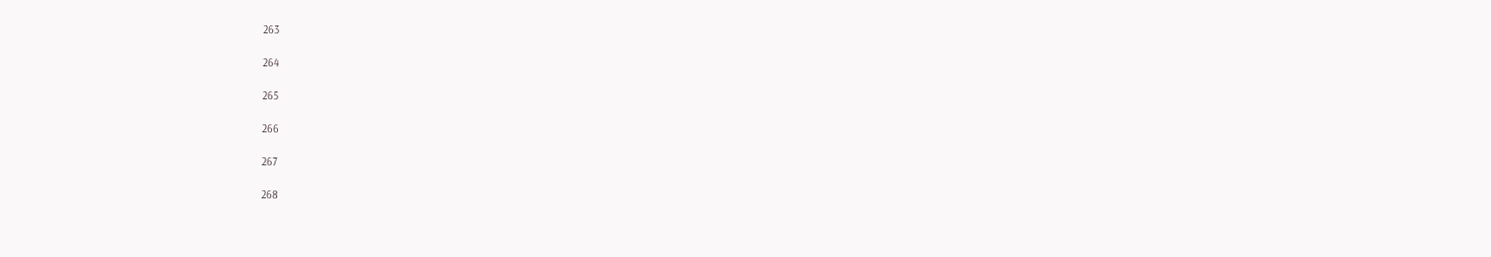263

264

265

266

267

268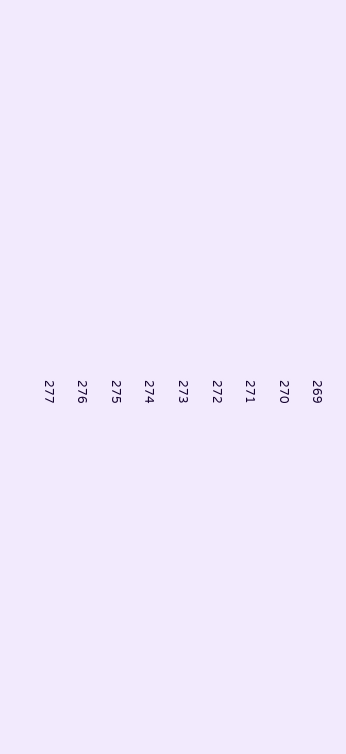269

270

271

272

273

274

275

276

277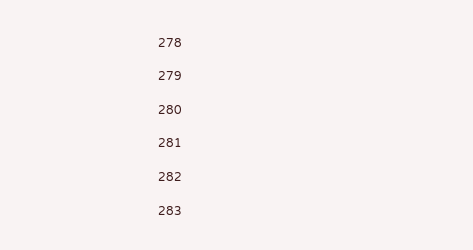278

279

280

281

282

283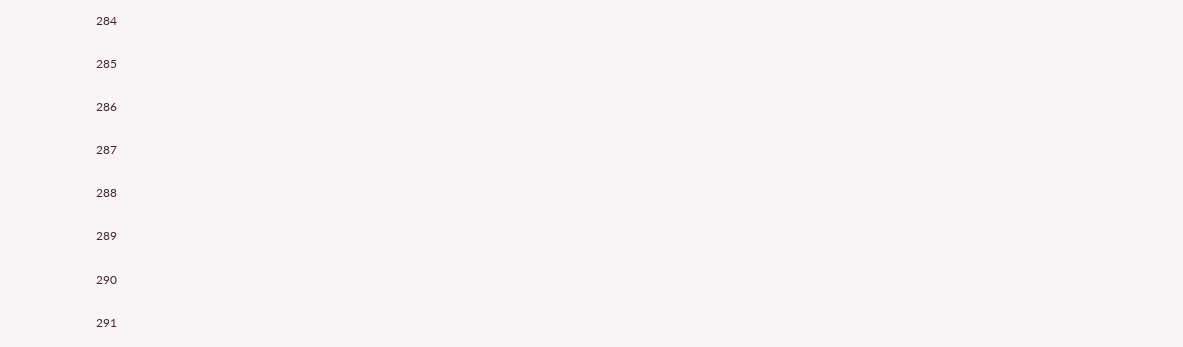284

285

286

287

288

289

290

291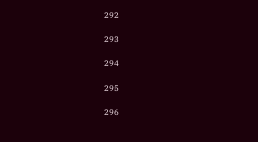292

293

294

295

296